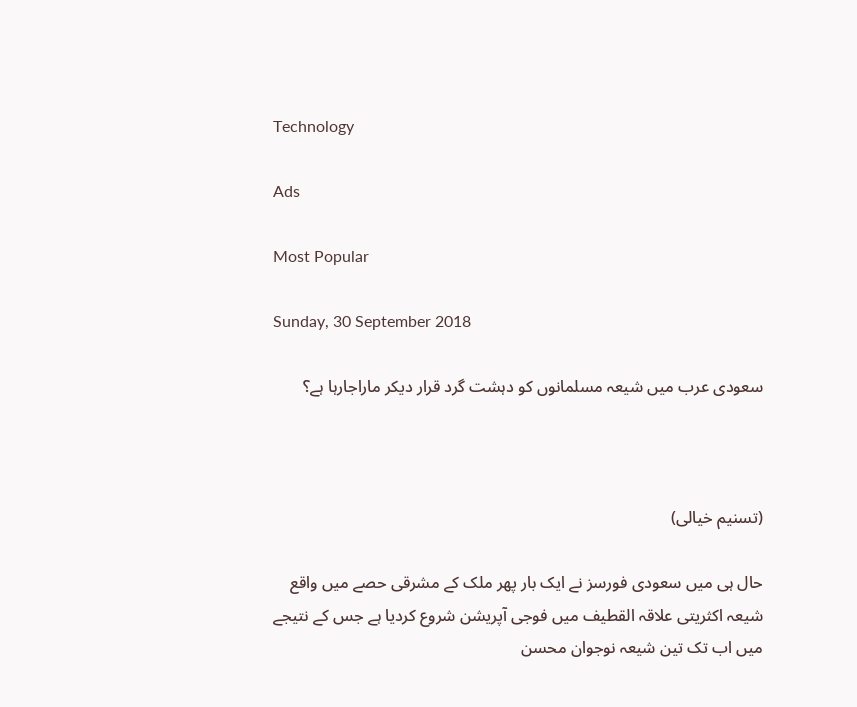Technology

Ads

Most Popular

Sunday, 30 September 2018

سعودی عرب میں شیعہ مسلمانوں کو دہشت گرد قرار دیکر ماراجارہا ہے؟



(تسنیم خیالی)

حال ہی میں سعودی فورسز نے ایک بار پھر ملک کے مشرقی حصے میں واقع شیعہ اکثریتی علاقہ القطیف میں فوجی آپریشن شروع کردیا ہے جس کے نتیجے میں اب تک تین شیعہ نوجوان محسن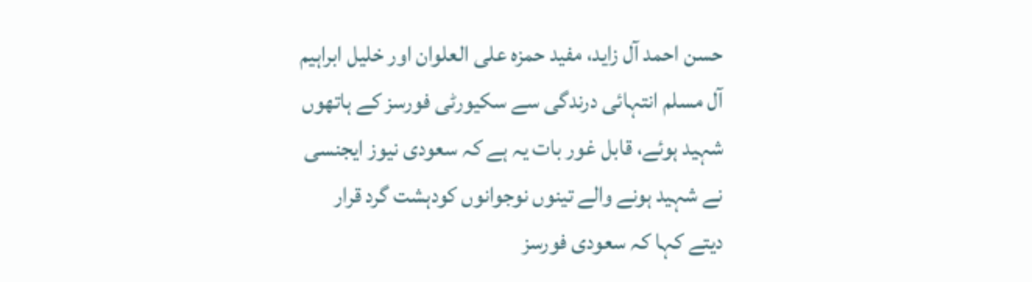حسن احمد آل زاید، مفید حمزہ علی العلوان اور خلیل ابراہیم آل مسلم انتہائی درندگی سے سکیورٹی فورسز کے ہاتھوں شہید ہوئے، قابل غور بات یہ ہے کہ سعودی نیوز ایجنسی نے شہید ہونے والے تینوں نوجوانوں کودہشت گرد قرار دیتے کہا کہ سعودی فورسز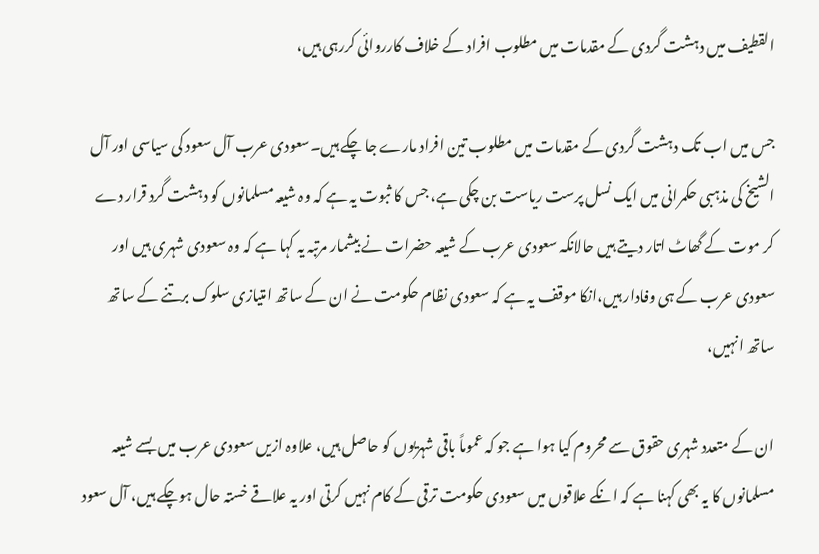القطیف میں دہشت گردی کے مقدمات میں مطلوب افراد کے خلاف کارروائی کررہی ہیں،

جس میں اب تک دہشت گردی کے مقدمات میں مطلوب تین افراد مارے جا چکے ہیں۔سعودی عرب آل سعود کی سیاسی اور آل الشیخ کی مذہبی حکمرانی میں ایک نسل پرست ریاست بن چکی ہے، جس کا ثبوت یہ ہے کہ وہ شیعہ مسلمانوں کو دہشت گرد قرار دے کر موت کے گھاٹ اتار دیتے ہیں حالانکہ سعودی عرب کے شیعہ حضرات نے بیشمار مرتبہ یہ کہا ہے کہ وہ سعودی شہری ہیں اور سعودی عرب کے ہی وفادار ہیں،انکا موقف یہ ہے کہ سعودی نظام حکومت نے ان کے ساتھ امتیازی سلوک برتنے کے ساتھ ساتھ انہیں،

ان کے متعدد شہری حقوق سے محروم کیا ہوا ہے جو کہ عموماً باقی شہریوں کو حاصل ہیں، علاوہ ازیں سعودی عرب میں بسے شیعہ مسلمانوں کا یہ بھی کہنا ہے کہ انکے علاقوں میں سعودی حکومت ترقی کے کام نہیں کرتی اور یہ علاقے خستہ حال ہوچکے ہیں، آل سعود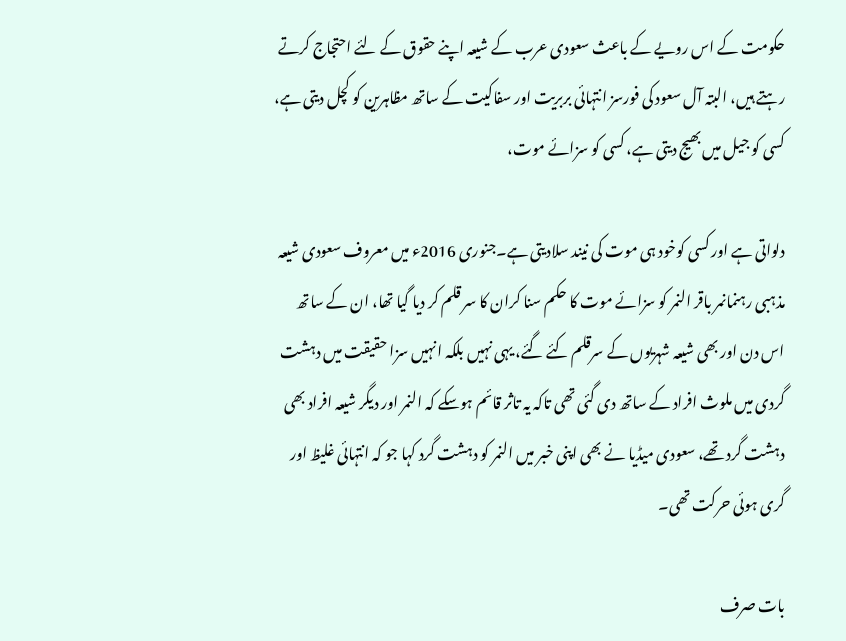حکومت کے اس رویے کے باعث سعودی عرب کے شیعہ اپنے حقوق کے لئے احتجاج کرتے رہتے ہیں، البتہ آل سعود کی فورسز انتہائی بربریت اور سفاکیت کے ساتھ مظاہرین کو کچل دیتی ہے، کسی کو جیل میں بھیج دیتی ہے، کسی کو سزائے موت،

دلواتی ہے اور کسی کوخود ہی موت کی نیند سلادیتی ہے۔جنوری 2016ء میں معروف سعودی شیعہ مذہبی رہنمانمر باقر النمر کو سزائے موت کا حکم سنا کران کا سر قلم کر دیا گیا تھا، ان کے ساتھ اس دن اور بھی شیعہ شہریوں کے سرقلم کئے گئے، یہی نہیں بلکہ انہیں سزا حقیقت میں دہشت گردی میں ملوث افراد کے ساتھ دی گئی تھی تاکہ یہ تاثر قائم ہوسکے کہ النمر اور دیگر شیعہ افراد بھی دہشت گرد تھے، سعودی میڈیا نے بھی اپنی خبر میں النمر کو دہشت گرد کہا جو کہ انتہائی غلیظ اور گری ہوئی حرکت تھی۔

بات صرف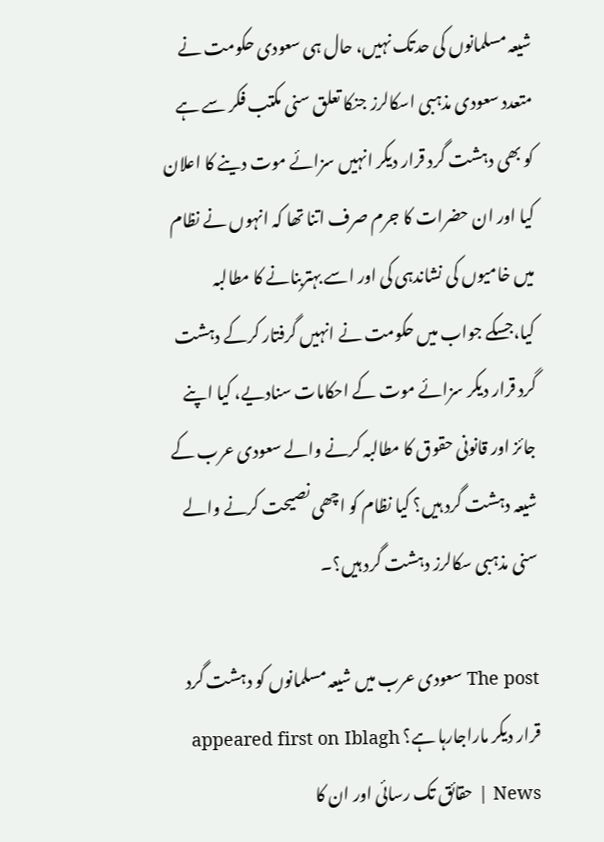شیعہ مسلمانوں کی حدتک نہیں، حال ہی سعودی حکومت نے متعدد سعودی مذہبی اسکالرز جنکا تعلق سنی مکتب فکر سے ہے کو بھی دہشت گرد قرار دیکر انہیں سزائے موت دینے کا اعلان کیا اور ان حضرات کا جرم صرف اتنا تھا کہ انہوں نے نظام میں خامیوں کی نشاندہی کی اور اسے بہتربنانے کا مطالبہ کیا،جسکے جواب میں حکومت نے انہیں گرفتار کرکے دہشت گرد قرار دیکر سزائے موت کے احکامات سنادیے، کیا اپنے جائز اور قانونی حقوق کا مطالبہ کرنے والے سعودی عرب کے شیعہ دہشت گرد ہیں؟ کیا نظام کو اچھی نصیحت کرنے والے سنی مذہبی سکالرز دہشت گرد ہیں؟۔

The post سعودی عرب میں شیعہ مسلمانوں کو دہشت گرد قرار دیکر ماراجارہا ہے؟ appeared first on Iblagh News | حقائق تک رسائی اور ان کا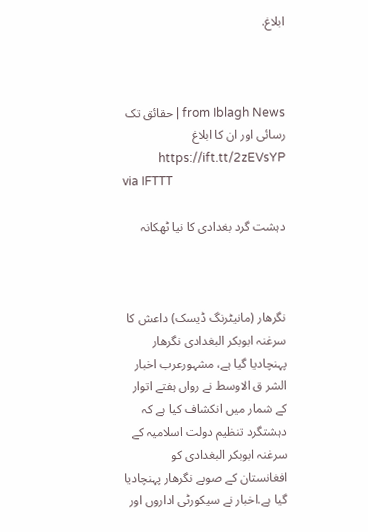ابلاغ.



from Iblagh News | حقائق تک رسائی اور ان کا ابلاغ https://ift.tt/2zEVsYP
via IFTTT

دہشت گرد بغدادی کا نیا ٹھکانہ



نگرھار (مانیٹرنگ ڈیسک) داعش کا سرغنہ ابوبکر البغدادی نگرھار پہنچادیا گیا ہے، مشہورعرب اخبار الشر ق الاوسط نے رواں ہفتے اتوار کے شمار میں انکشاف کیا ہے کہ دہشتگرد تنظیم دولت اسلامیہ کے سرغنہ ابوبکر البغدادی کو افغانستان کے صوبے نگرھار پہنچادیا گیا ہے.اخبار نے سیکورٹی اداروں اور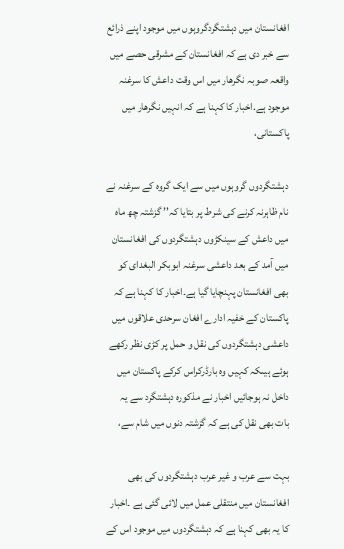افغانستان میں دہشتگردگروہوں میں موجود اپنے ذرائع سے خبر دی ہے کہ افغانستان کے مشرقی حصے میں واقعہ صوبہ نگرھار میں اس وقت داعش کا سرغنہ موجود ہے.اخبار کا کہنا ہے کہ انہیں نگرھار میں پاکستانی،

دہشتگردوں گروہوں میں سے ایک گروہ کے سرغنہ نے نام ظاہرنہ کرنے کی شرط پر بتایا کہ’’ گزشتہ چھ ماہ میں داعش کے سینکڑوں دہشتگردوں کی افغانستان میں آمد کے بعد داعشی سرغنہ ابوبکر البغدای کو بھی افغانستان پہنچایا گیا ہے۔اخبار کا کہنا ہے کہ پاکستان کے خفیہ ادارے افغان سرحدی علاقوں میں داعشی دہشتگردوں کی نقل و حمل پر کڑی نظر رکھے ہوئے ہیںکہ کہیں وہ بارڈرکراس کرکے پاکستان میں داخل نہ ہوجائیں اخبار نے مذکورہ دہشتگرد سے یہ بات بھی نقل کی ہے کہ گزشتہ دنوں میں شام سے،

بہت سے عرب و غیر عرب دہشتگردوں کی بھی افغانستان میں منتقلی عمل میں لائی گئی ہے ۔اخبار کا یہ بھی کہنا ہے کہ دہشتگردوں میں موجود اس کے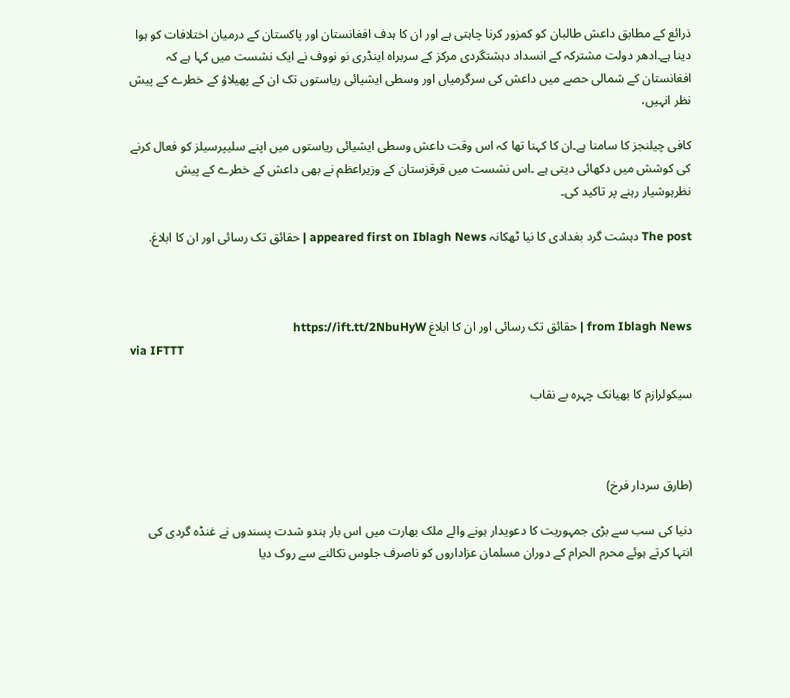ذرائع کے مطابق داعش طالبان کو کمزور کرنا چاہتی ہے اور ان کا ہدف افغانستان اور پاکستان کے درمیان اختلافات کو ہوا دینا ہے۔ادھر دولت مشترکہ کے انسداد دہشتگردی مرکز کے سربراہ اینڈری نو نووف نے ایک نشست میں کہا ہے کہ افغانستان کے شمالی حصے میں داعش کی سرگرمیاں اور وسطی ایشیائی ریاستوں تک ان کے پھیلاؤ کے خطرے کے پیش نظر انہیں،

کافی چیلنجز کا سامنا ہے۔ان کا کہنا تھا کہ اس وقت داعش وسطی ایشیائی ریاستوں میں اپنے سلیپرسیلز کو فعال کرنے کی کوشش میں دکھائی دیتی ہے ۔اس نشست میں قرقزستان کے وزیراعظم نے بھی داعش کے خطرے کے پیش نظرہوشیار رہنے پر تاکید کی۔

The post دہشت گرد بغدادی کا نیا ٹھکانہ appeared first on Iblagh News | حقائق تک رسائی اور ان کا ابلاغ.



from Iblagh News | حقائق تک رسائی اور ان کا ابلاغ https://ift.tt/2NbuHyW
via IFTTT

سیکولرازم کا بھیانک چہرہ بے نقاب



(طارق سردار فرخ)

دنیا کی سب سے بڑی جمہوریت کا دعویدار ہونے والے ملک بھارت میں اس بار ہندو شدت پسندوں نے غنڈہ گردی کی انتہا کرتے ہوئے محرم الحرام کے دوران مسلمان عزاداروں کو ناصرف جلوس نکالنے سے روک دیا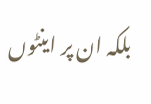بلکہ ان پر اینٹوں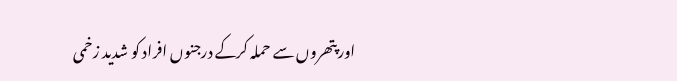اور پتھروں سے حملہ کرکے درجنوں افراد کو شدید زخمی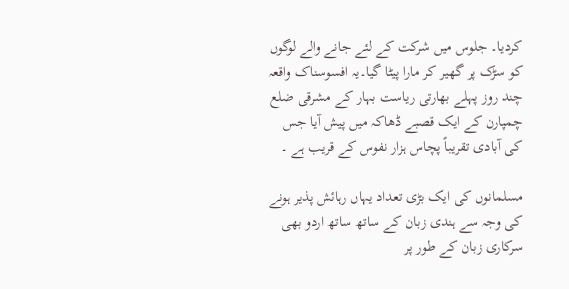کردیا۔ جلوس میں شرکت کے لئے جانے والے لوگوں کو سڑک پر گھیر کر مارا پیٹا گیا۔یہ افسوسناک واقعہ چند روز پہلے بھارتی ریاست بہار کے مشرقی ضلع چمپارن کے ایک قصبے ڈھاکہ میں پیش آیا جس کی آبادی تقریباً پچاس ہزار نفوس کے قریب ہے ۔

مسلمانوں کی ایک بڑی تعداد یہاں رہائش پذیر ہونے کی وجہ سے ہندی زبان کے ساتھ ساتھ اردو بھی سرکاری زبان کے طور پر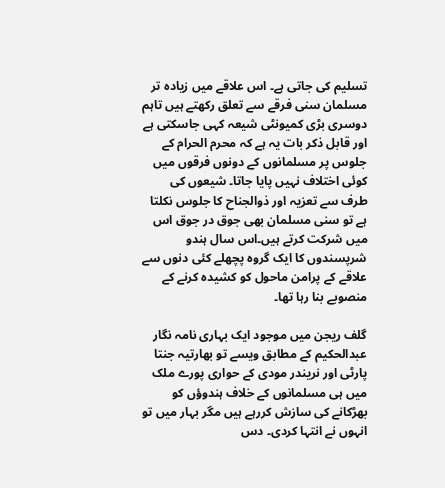تسلیم کی جاتی ہے۔ اس علاقے میں زیادہ تر مسلمان سنی فرقے سے تعلق رکھتے ہیں تاہم دوسری بڑی کمیونٹی شیعہ کہی جاسکتی ہے اور قابل ذکر بات یہ ہے کہ محرم الحرام کے جلوس پر مسلمانوں کے دونوں فرقوں میں کوئی اختلاف نہیں پایا جاتا۔ شیعوں کی طرف سے تعزیہ اور ذوالجناح کا جلوس نکلتا ہے تو سنی مسلمان بھی جوق در جوق اس میں شرکت کرتے ہیں۔اس سال ہندو شرپسندوں کا ایک گروہ پچھلے کئی دنوں سے علاقے کے پرامن ماحول کو کشیدہ کرنے کے منصوبے بنا رہا تھا۔

گلف ریجن میں موجود ایک بہاری نامہ نگار عبدالحکیم کے مطابق ویسے تو بھارتیہ جنتا پارٹی اور نریندر مودی کے حواری پورے ملک میں ہی مسلمانوں کے خلاف ہندوؤں کو بھڑکانے کی سازش کررہے ہیں مگر بہار میں تو انہوں نے انتہا کردی۔ دس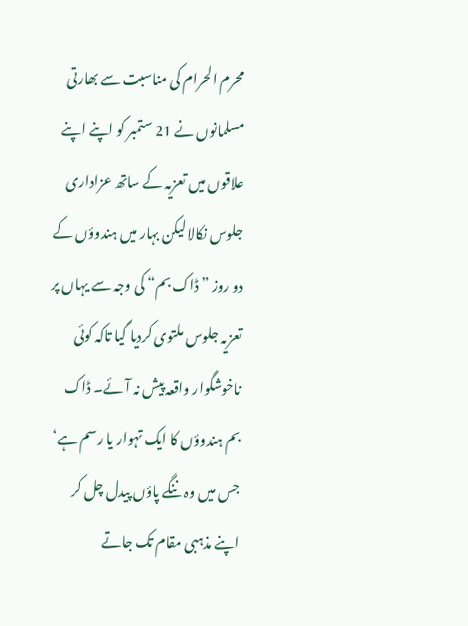محرم الحرام کی مناسبت سے بھارتی مسلمانوں نے 21 ستمبر کو اپنے اپنے علاقوں میں تعزیہ کے ساتھ عزاداری جلوس نکالا لیکن بہار میں ہندوؤں کے دو روز ”ڈاک بم“ کی وجہ سے یہاں پر تعزیہ جلوس ملتوی کردیا گیا تاکہ کوئی ناخوشگوار واقعہ پیش نہ آئے۔ ڈاک بم ہندوؤں کا ایک تہوار یا رسم ہے‘ جس میں وہ ننگے پاؤں پیدل چل کر اپنے مذہبی مقام تک جاتے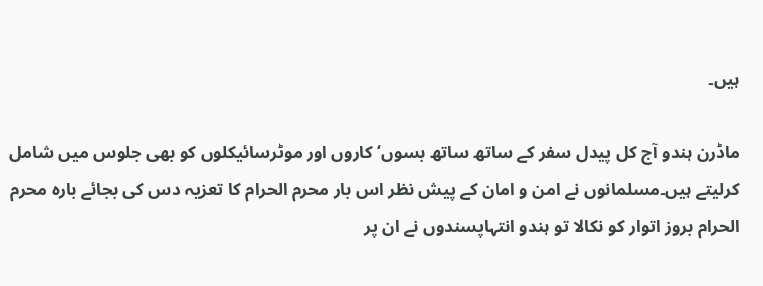ہیں۔

ماڈرن ہندو آج کل پیدل سفر کے ساتھ ساتھ بسوں‘ کاروں اور موٹرسائیکلوں کو بھی جلوس میں شامل کرلیتے ہیں۔مسلمانوں نے امن و امان کے پیش نظر اس بار محرم الحرام کا تعزیہ دس کی بجائے بارہ محرم الحرام بروز اتوار کو نکالا تو ہندو انتہاپسندوں نے ان پر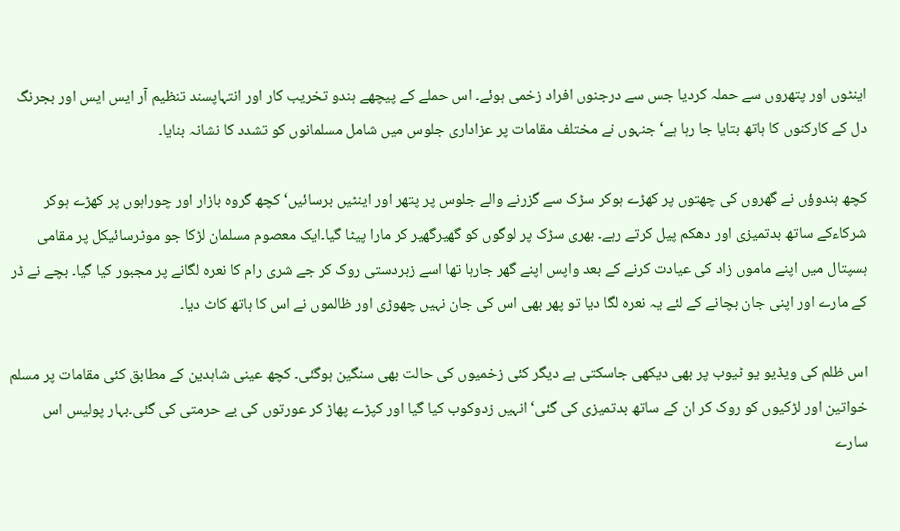اینٹوں اور پتھروں سے حملہ کردیا جس سے درجنوں افراد زخمی ہوئے۔ اس حملے کے پیچھے ہندو تخریب کار اور انتہاپسند تنظیم آر ایس ایس اور بجرنگ دل کے کارکنوں کا ہاتھ بتایا جا رہا ہے‘ جنہوں نے مختلف مقامات پر عزاداری جلوس میں شامل مسلمانوں کو تشدد کا نشانہ بنایا۔

کچھ ہندوؤں نے گھروں کی چھتوں پر کھڑے ہوکر سڑک سے گزرنے والے جلوس پر پتھر اور اینٹیں برسائیں‘ کچھ گروہ بازار اور چوراہوں پر کھڑے ہوکر شرکاءکے ساتھ بدتمیزی اور دھکم پیل کرتے رہے۔ بھری سڑک پر لوگوں کو گھیرگھیر کر مارا پیٹا گیا۔ایک معصوم مسلمان لڑکا جو موٹرسائیکل پر مقامی ہسپتال میں اپنے ماموں زاد کی عیادت کرنے کے بعد واپس اپنے گھر جارہا تھا اسے زبردستی روک کر جے شری رام کا نعرہ لگانے پر مجبور کیا گیا۔ بچے نے ڈر کے مارے اور اپنی جان بچانے کے لئے یہ نعرہ لگا دیا تو پھر بھی اس کی جان نہیں چھوڑی اور ظالموں نے اس کا ہاتھ کاٹ دیا۔

اس ظلم کی ویڈیو یو ٹیوب پر بھی دیکھی جاسکتی ہے دیگر کئی زخمیوں کی حالت بھی سنگین ہوگئی۔ کچھ عینی شاہدین کے مطابق کئی مقامات پر مسلم خواتین اور لڑکیوں کو روک کر ان کے ساتھ بدتمیزی کی گئی‘ انہیں زدوکوب کیا گیا اور کپڑے پھاڑ کر عورتوں کی بے حرمتی کی گئی۔بہار پولیس اس سارے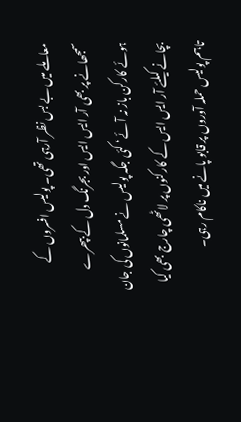معاملے میں بے بس نظر آرہی تھی۔ پولیس افسروں کے سمجھانے پر بھی آر ایس ایس اور بجرنگ دل کے بپھرے ہوئے کارکن باز نہ آئے‘ کئی جگہ پولیس نے مسلمانوں کی جان بچانے کیلئے آر ایس ایس کے کارکنوں پر لاٹھی چارج بھی کیا تاہم پولیس حملہ آوروں پر قابو پانے میں ناکام رہی۔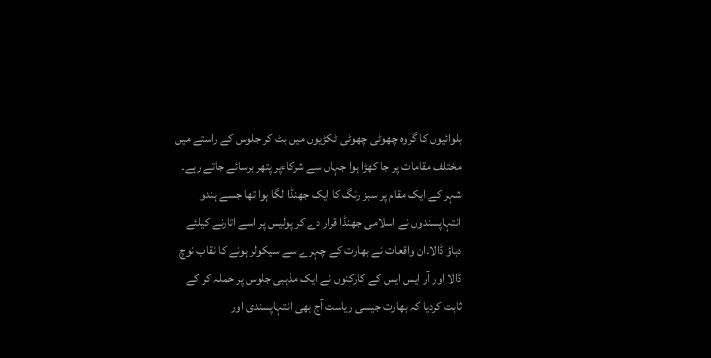بلوائیوں کا گروہ چھوٹی چھوٹی ٹکڑیوں میں بٹ کر جلوس کے راستے میں مختلف مقامات پر جا کھڑا ہوا جہاں سے شرکاءپر پتھر برسائے جاتے رہے۔ شہر کے ایک مقام پر سبز رنگ کا ایک جھنڈا لگا ہوا تھا جسے ہندو انتہاپسندوں نے اسلامی جھنڈا قرار دے کر پولیس پر اسے اتارنے کیلئے دباؤ ڈالا۔ان واقعات نے بھارت کے چہرے سے سیکولر ہونے کا نقاب نوچ ڈالا اور آر ایس ایس کے کارکنوں نے ایک مذہبی جلوس پر حملہ کر کے ثابت کردیا کہ بھارت جیسی ریاست آج بھی انتہاپسندی اور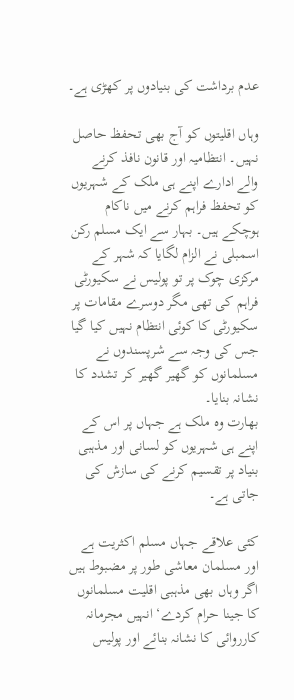عدم برداشت کی بنیادوں پر کھڑی ہے۔

وہاں اقلیتوں کو آج بھی تحفظ حاصل نہیں۔ انتظامیہ اور قانون نافذ کرنے والے ادارے اپنے ہی ملک کے شہریوں کو تحفظ فراہم کرنے میں ناکام ہوچکے ہیں۔ بہار سے ایک مسلم رکن اسمبلی نے الزام لگایا کہ شہر کے مرکزی چوک پر تو پولیس نے سکیورٹی فراہم کی تھی مگر دوسرے مقامات پر سکیورٹی کا کوئی انتظام نہیں کیا گیا جس کی وجہ سے شرپسندوں نے مسلمانوں کو گھیر گھیر کر تشدد کا نشانہ بنایا۔
بھارت وہ ملک ہے جہاں پر اس کے اپنے ہی شہریوں کو لسانی اور مذہبی بنیاد پر تقسیم کرنے کی سازش کی جاتی ہے۔

کئی علاقے جہاں مسلم اکثریت ہے اور مسلمان معاشی طور پر مضبوط ہیں اگر وہاں بھی مذہبی اقلیت مسلمانوں کا جینا حرام کردے‘ انہیں مجرمانہ کارروائی کا نشانہ بنائے اور پولیس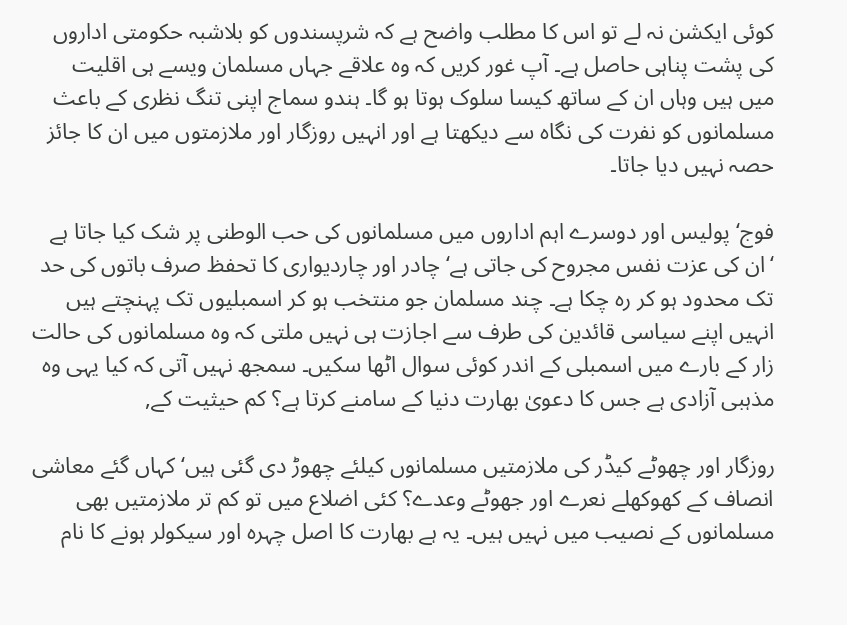کوئی ایکشن نہ لے تو اس کا مطلب واضح ہے کہ شرپسندوں کو بلاشبہ حکومتی اداروں کی پشت پناہی حاصل ہے۔ آپ غور کریں کہ وہ علاقے جہاں مسلمان ویسے ہی اقلیت میں ہیں وہاں ان کے ساتھ کیسا سلوک ہوتا ہو گا۔ ہندو سماج اپنی تنگ نظری کے باعث مسلمانوں کو نفرت کی نگاہ سے دیکھتا ہے اور انہیں روزگار اور ملازمتوں میں ان کا جائز حصہ نہیں دیا جاتا۔

فوج‘ پولیس اور دوسرے اہم اداروں میں مسلمانوں کی حب الوطنی پر شک کیا جاتا ہے ‘ان کی عزت نفس مجروح کی جاتی ہے‘ چادر اور چاردیواری کا تحفظ صرف باتوں کی حد تک محدود ہو کر رہ چکا ہے۔ چند مسلمان جو منتخب ہو کر اسمبلیوں تک پہنچتے ہیں انہیں اپنے سیاسی قائدین کی طرف سے اجازت ہی نہیں ملتی کہ وہ مسلمانوں کی حالت زار کے بارے میں اسمبلی کے اندر کوئی سوال اٹھا سکیں۔ سمجھ نہیں آتی کہ کیا یہی وہ مذہبی آزادی ہے جس کا دعویٰ بھارت دنیا کے سامنے کرتا ہے؟ کم حیثیت کے,

روزگار اور چھوٹے کیڈر کی ملازمتیں مسلمانوں کیلئے چھوڑ دی گئی ہیں‘ کہاں گئے معاشی انصاف کے کھوکھلے نعرے اور جھوٹے وعدے؟ کئی اضلاع میں تو کم تر ملازمتیں بھی مسلمانوں کے نصیب میں نہیں ہیں۔ یہ ہے بھارت کا اصل چہرہ اور سیکولر ہونے کا نام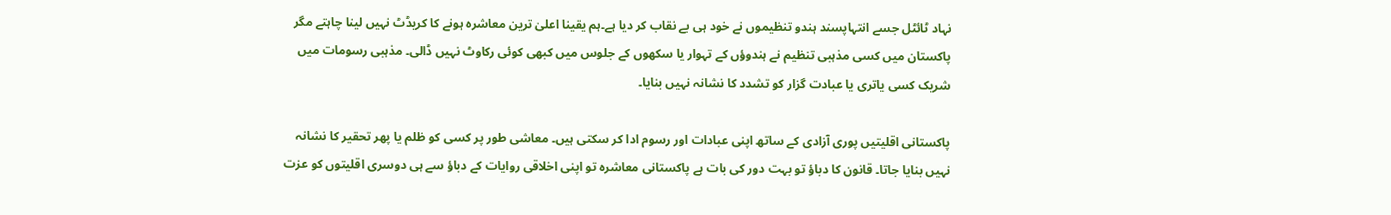نہاد ٹائٹل جسے انتہاپسند ہندو تنظیموں نے خود ہی بے نقاب کر دیا ہے۔ہم یقینا اعلیٰ ترین معاشرہ ہونے کا کریڈٹ نہیں لینا چاہتے مگر پاکستان میں کسی مذہبی تنظیم نے ہندوؤں کے تہوار یا سکھوں کے جلوس میں کبھی کوئی رکاوٹ نہیں ڈالی۔ مذہبی رسومات میں شریک کسی یاتری یا عبادت گزار کو تشدد کا نشانہ نہیں بنایا۔

پاکستانی اقلیتیں پوری آزادی کے ساتھ اپنی عبادات اور رسوم ادا کر سکتی ہیں۔ معاشی طور پر کسی کو ظلم یا پھر تحقیر کا نشانہ نہیں بنایا جاتا۔ قانون کا دباؤ تو بہت دور کی بات ہے پاکستانی معاشرہ تو اپنی اخلاقی روایات کے دباؤ سے ہی دوسری اقلیتوں کو عزت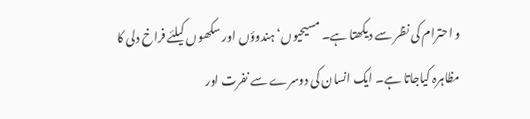و احترام کی نظر سے دیکھتا ہے۔ مسیحیوں‘ ہندوؤں اور سکھوں کیلئے فراخ دلی کا مظاہرہ کیاجاتا ہے۔ ایک انسان کی دوسرے سے نفرت اور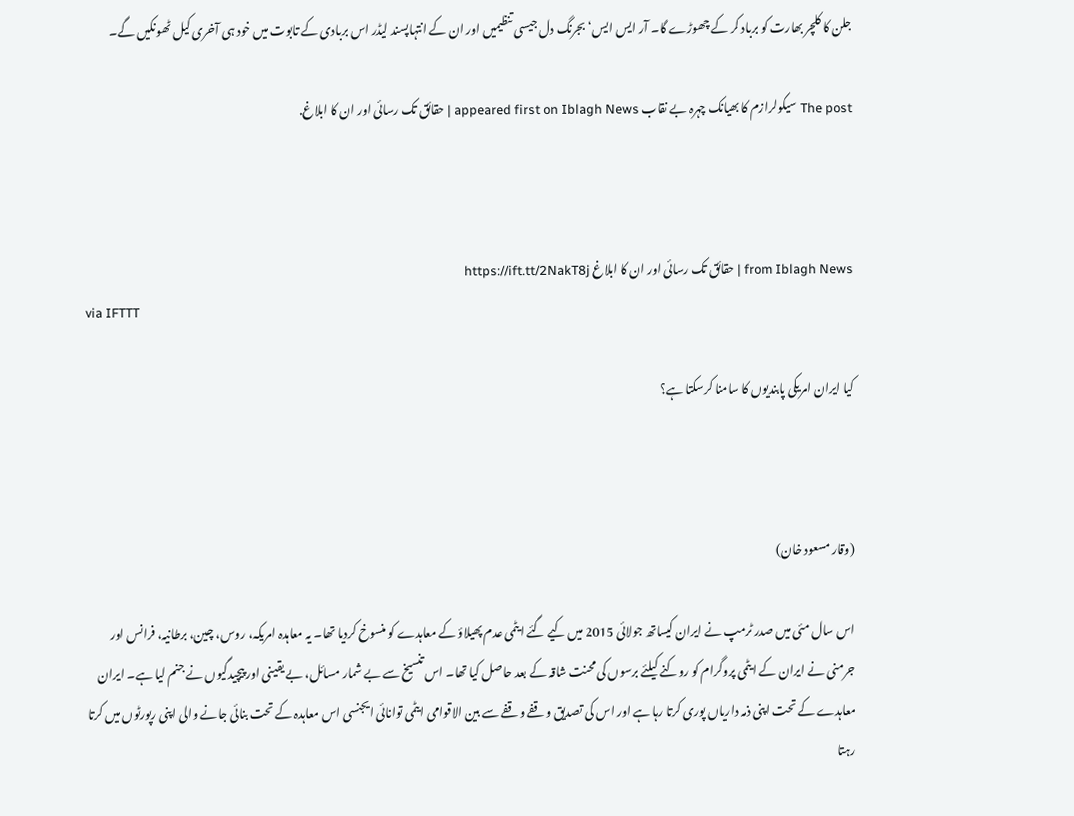جلن کا کلچر بھارت کو برباد کر کے چھوڑے گا۔ آر ایس ایس‘ بجرنگ دل جیسی تنظیمیں اور ان کے انتہاپسند لیڈر اس بربادی کے تابوت میں خود ہی آخری کیل ٹھونکیں گے۔

The post سیکولرازم کا بھیانک چہرہ بے نقاب appeared first on Iblagh News | حقائق تک رسائی اور ان کا ابلاغ.



from Iblagh News | حقائق تک رسائی اور ان کا ابلاغ https://ift.tt/2NakT8j
via IFTTT

کیا ایران امریکی پابندیوں کا سامنا کرسکتا ہے؟



(وقار مسعود خان)

اس سال مئی میں صدر ٹرمپ نے ایران کیساتھ جولائی 2015 میں کیے گئے ایٹمی عدم پھیلاؤ کے معاہدے کو منسوخ کردیا تھا۔ یہ معاہدہ امریکہ، روس، چین، برطانیہ، فرانس اور جرمنی نے ایران کے ایٹمی پروگرام کو روکنے کیلئے برسوں کی محنت شاقہ کے بعد حاصل کیا تھا۔ اس تنسیخ سے بے شمار مسائل، بے یقینی اور پیچیدگیوں نے جنم لیا ہے۔ ایران معاہدے کے تحت اپنی ذمہ داریاں پوری کرتا رہا ہے اور اس کی تصدیق وقفے وقفے سے بین الاقوامی ایٹمی توانائی ایجنسی اس معاہدہ کے تحت بنائی جانے والی اپنی رپورٹوں میں کرتا رہتا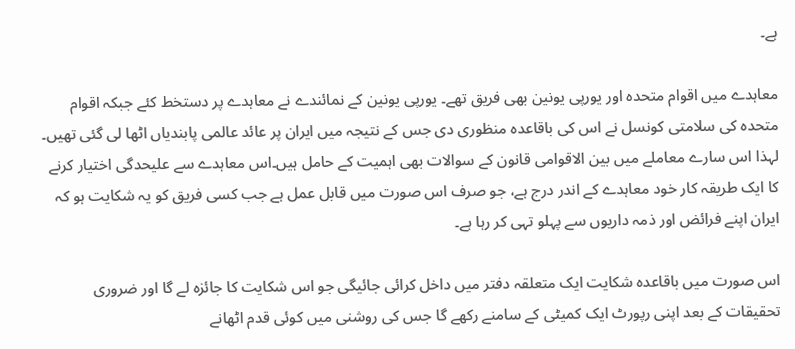ہے۔

معاہدے میں اقوام متحدہ اور یورپی یونین بھی فریق تھے۔ یورپی یونین کے نمائندے نے معاہدے پر دستخط کئے جبکہ اقوام متحدہ کی سلامتی کونسل نے اس کی باقاعدہ منظوری دی جس کے نتیجہ میں ایران پر عائد عالمی پابندیاں اٹھا لی گئی تھیں۔ لہذا اس سارے معاملے میں بین الاقوامی قانون کے سوالات بھی اہمیت کے حامل ہیں۔اس معاہدے سے علیحدگی اختیار کرنے کا ایک طریقہ کار خود معاہدے کے اندر درج ہے، جو صرف اس صورت میں قابل عمل ہے جب کسی فریق کو یہ شکایت ہو کہ ایران اپنے فرائض اور ذمہ داریوں سے پہلو تہی کر رہا ہے۔

اس صورت میں باقاعدہ شکایت ایک متعلقہ دفتر میں داخل کرائی جائیگی جو اس شکایت کا جائزہ لے گا اور ضروری تحقیقات کے بعد اپنی رپورٹ ایک کمیٹی کے سامنے رکھے گا جس کی روشنی میں کوئی قدم اٹھانے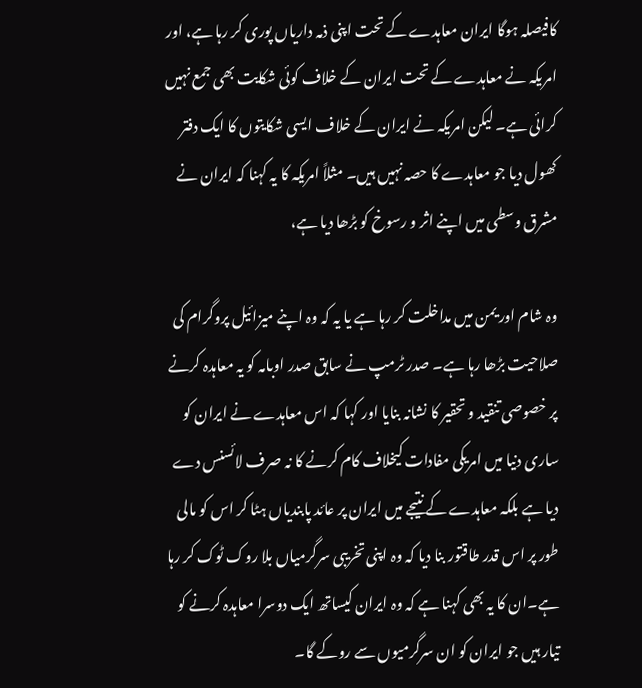کافیصلہ ہوگا ایران معاہدے کے تحت اپنی ذمہ داریاں پوری کر رہا ہے، اور امریکہ نے معاہدے کے تحت ایران کے خلاف کوئی شکایت بھی جمع نہیں کرائی ہے۔ لیکن امریکہ نے ایران کے خلاف ایسی شکایتوں کا ایک دفتر کھول دیا جو معاہدے کا حصہ نہیں ہیں۔ مثلاً امریکہ کا یہ کہنا کہ ایران نے مشرق وسطی میں اپنے اثر و رسوخ کو بڑھا دیا ہے،

وہ شام اور یمن میں مداخلت کر رہا ہے یا یہ کہ وہ اپنے میزائیل پروگرام کی صلاحیت بڑھا رہا ہے۔ صدر ٹرمپ نے سابق صدر اوبامہ کو یہ معاہدہ کرنے پر خصوصی تنقید و تحقیر کا نشانہ بنایا اور کہا کہ اس معاہدے نے ایران کو ساری دنیا میں امریکی مفادات کیخلاف کام کرنے کا نہ صرف لائسنس دے دیا ہے بلکہ معاہدے کے نتیجے میں ایران پر عائد پابندیاں ہٹا کر اس کو مالی طور پر اس قدر طاقتور بنا دیا کہ وہ اپنی تخریبی سرگرمیاں بلا روک ٹوک کر رہا ہے۔ان کا یہ بھی کہنا ہے کہ وہ ایران کیساتھ ایک دوسرا معاہدہ کرنے کو تیار ہیں جو ایران کو ان سرگرمیوں سے روکے گا۔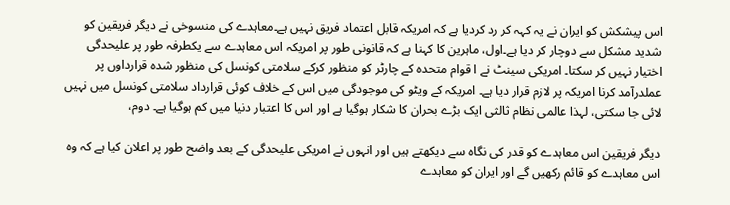اس پیشکش کو ایران نے یہ کہہ کر رد کردیا ہے کہ امریکہ قابل اعتماد فریق نہیں ہے۔معاہدے کی منسوخی نے دیگر فریقین کو شدید مشکل سے دوچار کر دیا ہے۔اول، ماہرین کا کہنا ہے کہ قانونی طور پر امریکہ اس معاہدے سے یکطرفہ طور پر علیحدگی اختیار نہیں کر سکتا۔ امریکی سینٹ نے ا قوام متحدہ کے چارٹر کو منظور کرکے سلامتی کونسل کی منظور شدہ قرارداوں پر عملدرآمد کرنا امریکہ پر لازم قرار دیا ہے۔ امریکہ کے ویٹو کی موجودگی میں اس کے خلاف کوئی قرارداد سلامتی کونسل میں نہیں لائی جا سکتی، لہذا عالمی نظام ثالثی ایک بڑے بحران کا شکار ہوگیا ہے اور اس کا اعتبار دنیا میں کم ہوگیا ہے۔ دوم،

دیگر فریقین اس معاہدے کو قدر کی نگاہ سے دیکھتے ہیں اور انہوں نے امریکی علیحدگی کے بعد واضح طور پر اعلان کیا ہے کہ وہ اس معاہدے کو قائم رکھیں گے اور ایران کو معاہدے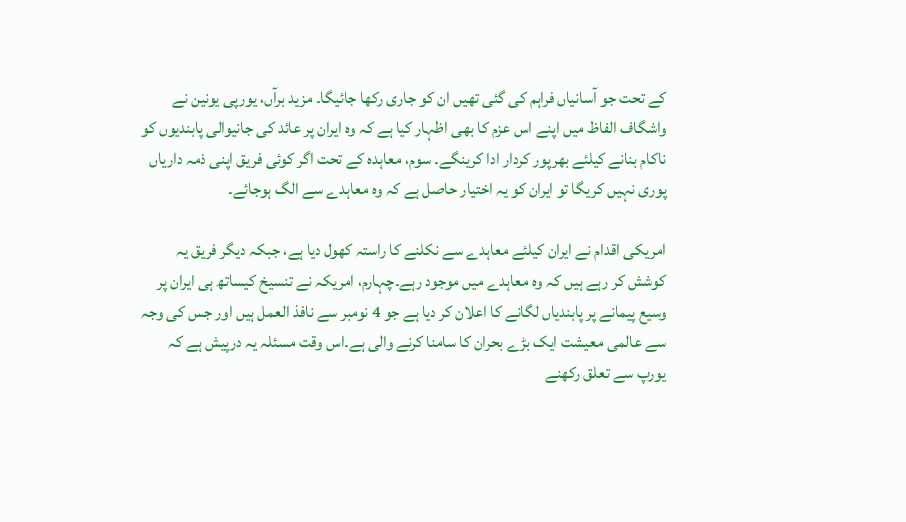کے تحت جو آسانیاں فراہم کی گئی تھیں ان کو جاری رکھا جائیگا۔ مزید برآں، یورپی یونین نے واشگاف الفاظ میں اپنے اس عزم کا بھی اظہار کیا ہے کہ وہ ایران پر عائد کی جانیوالی پابندیوں کو ناکام بنانے کیلئے بھرپور کردار ادا کرینگے۔ سوم، معاہدہ کے تحت اگر کوئی فریق اپنی ذمہ داریاں پوری نہیں کریگا تو ایران کو یہ اختیار حاصل ہے کہ وہ معاہدے سے الگ ہوجائے۔

امریکی اقدام نے ایران کیلئے معاہدے سے نکلنے کا راستہ کھول دیا ہے، جبکہ دیگر فریق یہ کوشش کر رہے ہیں کہ وہ معاہدے میں موجود رہے۔چہارم، امریکہ نے تنسیخ کیساتھ ہی ایران پر وسیع پیمانے پر پابندیاں لگانے کا اعلان کر دیا ہے جو 4 نومبر سے نافذ العمل ہیں اور جس کی وجہ سے عالمی معیشت ایک بڑے بحران کا سامنا کرنے والی ہے۔اس وقت مسئلہ یہ درپیش ہے کہ یورپ سے تعلق رکھنے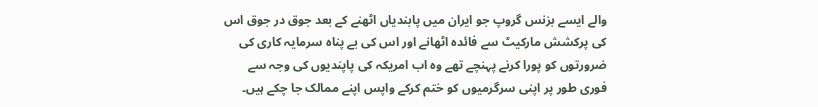والے ایسے بزنس گروپ جو ایران میں پابندیاں اٹھنے کے بعد جوق در جوق اس کی پرکشش مارکیٹ سے فائدہ اٹھانے اور اس کی بے پناہ سرمایہ کاری کی ضرورتوں کو پورا کرنے پہنچے تھے وہ اب امریکہ کی پاپندیوں کی وجہ سے فوری طور پر اپنی سرگرمیوں کو ختم کرکے واپس اپنے ممالک جا چکے ہیں۔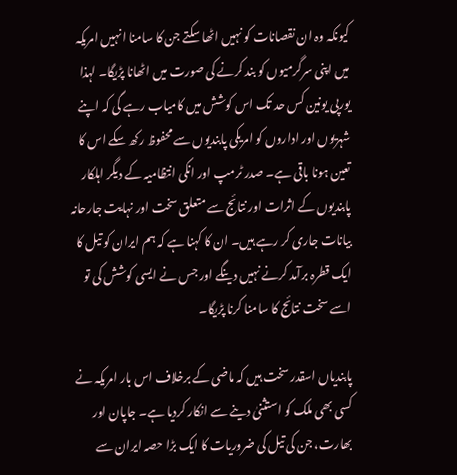کیونکہ وہ ان نقصانات کو نہیں اٹھا سکتے جن کا سامنا انہیں امریکہ میں اپنی سرگرمیوں کو بند کرنے کی صورت میں اٹھانا پڑیگا۔ لہذا یورپی یونین کس حد تک اس کوشش میں کامیاب رہے گی کہ اپنے شہریوں اور اداروں کو امریکی پابندیوں سے محفوظ رکھ سکے اس کا تعین ہونا باقی ہے۔ صدر ٹرمپ اور انکی انتظامیہ کے دیگر اہلکار پابندیوں کے اثرات اور نتائج سے متعلق سخت اور نہایت جارحانہ بیانات جاری کر رہے ہیں۔ ان کا کہنا ہے کہ ہم ایران کو تیل کا ایک قطرہ برآمد کرنے نہیں دینگے اور جس نے ایسی کوشش کی تو اسے سخت نتائج کا سامنا کرنا پڑیگا۔

پابندیاں اسقدر سخت ہیں کہ ماضی کے برخلاف اس بار امریکہ نے کسی بھی ملک کو استثنیٰ دینے سے انکار کردیا ہے۔ جاپان اور بھارت، جن کی تیل کی ضروریات کا ایک بڑا حصہ ایران سے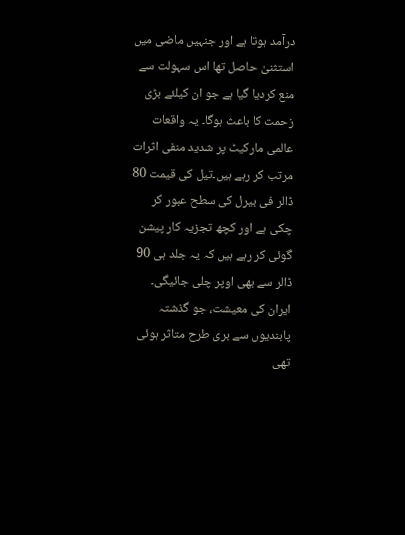درآمد ہوتا ہے اور جنہیں ماضی میں استثنیٰ حاصل تھا اس سہولت سے منع کردیا گیا ہے جو ان کیلئے بڑی زحمت کا باعث ہوگا۔ یہ واقعات عالمی مارکیٹ پر شدید منفی اثرات مرتب کر رہے ہیں۔تیل کی قیمت 80 ڈالر فی بیرل کی سطح عبور کر چکی ہے اور کچھ تجزیہ کار پیشن گوئی کر رہے ہیں کہ یہ جلد ہی 90 ڈالر سے بھی اوپر چلی جائیگی۔ ایران کی معیشت، جو گذشتہ پابندیوں سے بری طرح متاثر ہوئی تھی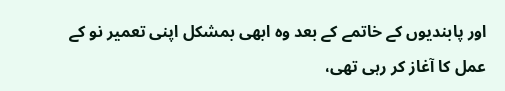اور پابندیوں کے خاتمے کے بعد وہ ابھی بمشکل اپنی تعمیر نو کے عمل کا آغاز کر رہی تھی،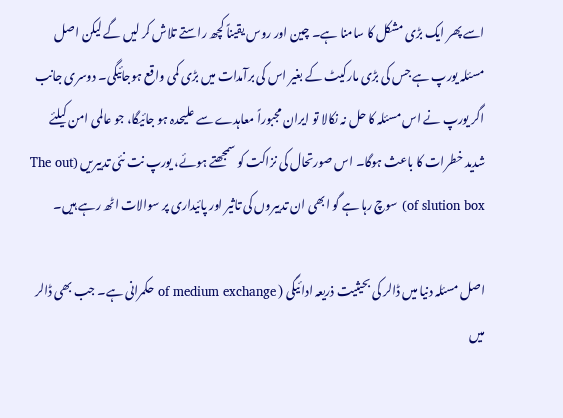اسے پھر ایک بڑی مشکل کا سامنا ہے۔ چین اور روس یقیناً کچھ راستے تلاش کر لیں گے لیکن اصل مسئلہ یورپ ہے جس کی بڑی مارکیٹ کے بغیر اس کی برآمدات میں بڑی کمی واقع ہوجائیگی۔ دوسری جانب اگر یورپ نے اس مسئلہ کا حل نہ نکالا تو ایران مجبوراً معاہدے سے علیحدہ ہو جائیگا، جو عالمی امن کیلئے شدید خطرات کا باعث ہوگا۔ اس صورتحال کی نزاکت کو سمجھتے ہوئے، یورپ نت نئی تدبیریں (The out of slution box) سوچ رہا ہے گو ابھی ان تدبیروں کی تاثیر اور پائیداری پر سوالات اٹھ رہے ہیں۔

اصل مسئلہ دنیا میں ڈالر کی بحیثیت ذریعہ ادائیگی ( of medium exchange حکمرانی ہے۔ جب بھی ڈالر میں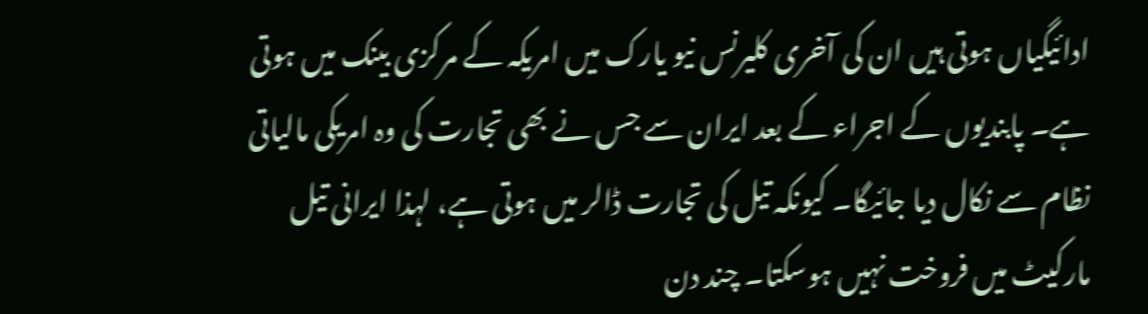ادائیگیاں ہوتی ہیں ان کی آخری کلیرنس نیو یارک میں امریکہ کے مرکزی بینک میں ہوتی ہے۔ پابندیوں کے اجراء کے بعد ایران سے جس نے بھی تجارت کی وہ امریکی مالیاتی نظام سے نکال دیا جائیگا۔ کیونکہ تیل کی تجارت ڈالر میں ہوتی ہے، لہذا ایرانی تیل مارکیٹ میں فروخت نہیں ہوسکتا۔ چند دن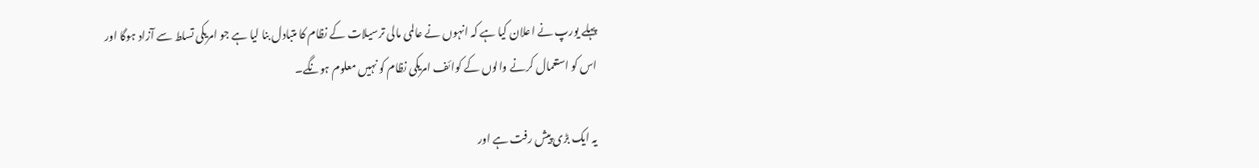پہلے یورپ نے اعلان کیا ہے کہ انہوں نے عالمی مالی ترسیلات کے نظام کا متبادل بنا لیا ہے جو امریکی تسلط سے آزاد ہوگا اور اس کو استعمال کرنے والوں کے کوائف امریکی نظام کو نہیں معلوم ہونگے۔

یہ ایک بڑی پیش رفت ہے اور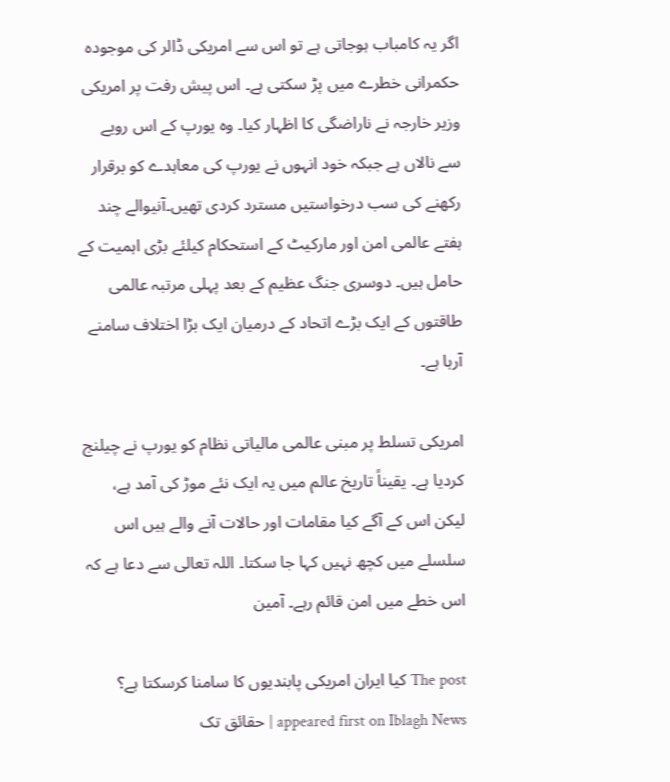اگر یہ کامباب ہوجاتی ہے تو اس سے امریکی ڈالر کی موجودہ حکمرانی خطرے میں پڑ سکتی ہے۔ اس پیش رفت پر امریکی وزیر خارجہ نے ناراضگی کا اظہار کیا۔ وہ یورپ کے اس رویے سے نالاں ہے جبکہ خود انہوں نے یورپ کی معاہدے کو برقرار رکھنے کی سب درخواستیں مسترد کردی تھیں۔آنیوالے چند ہفتے عالمی امن اور مارکیٹ کے استحکام کیلئے بڑی اہمیت کے حامل ہیں۔ دوسری جنگ عظیم کے بعد پہلی مرتبہ عالمی طاقتوں کے ایک بڑے اتحاد کے درمیان ایک بڑا اختلاف سامنے آرہا ہے۔

امریکی تسلط پر مبنی عالمی مالیاتی نظام کو یورپ نے چیلنج کردیا ہے۔ یقیناً تاریخ عالم میں یہ ایک نئے موڑ کی آمد ہے، لیکن اس کے آگے کیا مقامات اور حالات آنے والے ہیں اس سلسلے میں کچھ نہیں کہا جا سکتا۔ اللہ تعالی سے دعا ہے کہ اس خطے میں امن قائم رہے۔ آمین

The post کیا ایران امریکی پابندیوں کا سامنا کرسکتا ہے؟ appeared first on Iblagh News | حقائق تک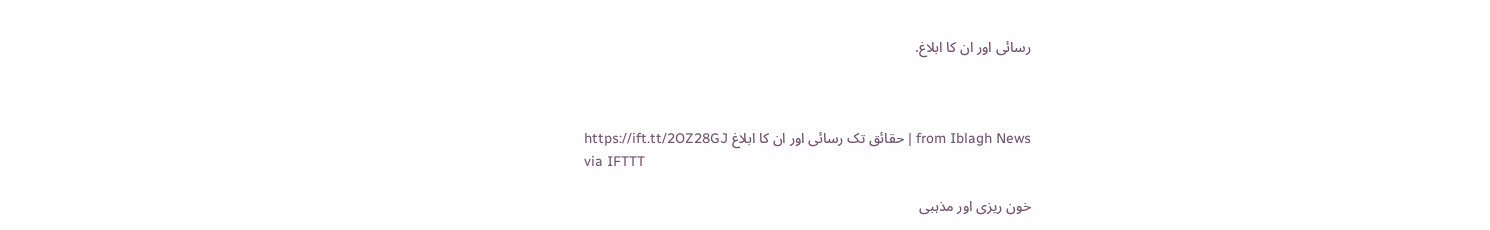رسائی اور ان کا ابلاغ.



from Iblagh News | حقائق تک رسائی اور ان کا ابلاغ https://ift.tt/2OZ28GJ
via IFTTT

خون ریزی اور مذہبی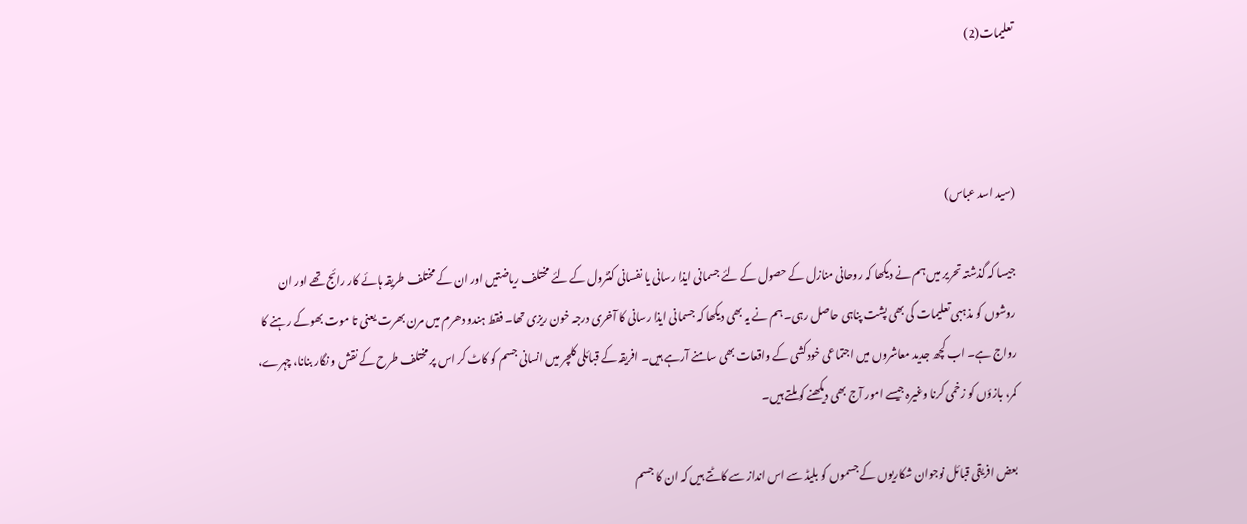تعلیمات(2)



(سید اسد عباس)

جیسا کہ گذشتہ تحریر میں ہم نے دیکھا کہ روحانی منازل کے حصول کے لئے جسمانی ایذا رسانی یا نفسانی کنٹرول کے لئے مختلف ریاضتیں اور ان کے مختلف طریقہ ہائے کار رائج تھے اور ان روشوں کو مذہبی تعلیمات کی بھی پشت پناہی حاصل رہی۔ ہم نے یہ بھی دیکھا کہ جسمانی ایذا رسانی کا آخری درجہ خون ریزی تھا۔ فقط ہندو دھرم میں مرن بھرت یعنی تا موت بھوکے رہنے کا رواج ہے۔ اب کچھ جدید معاشروں میں اجتماعی خودکشی کے واقعات بھی سامنے آرہے ہیں۔ افریقہ کے قبائلی کلچر میں انسانی جسم کو کاٹ کر اس پر مختلف طرح کے نقش و نگار بنانا، چہرے، کمر، بازؤں کو زخمی کرنا وغیرہ جیسے امور آج بھی دیکھنے کو ملتے ہیں۔

بعض افریقی قبائل نوجوان شکاریوں کے جسموں کو بلیڈ سے اس انداز سے کاٹتے ہیں کہ ان کا جسم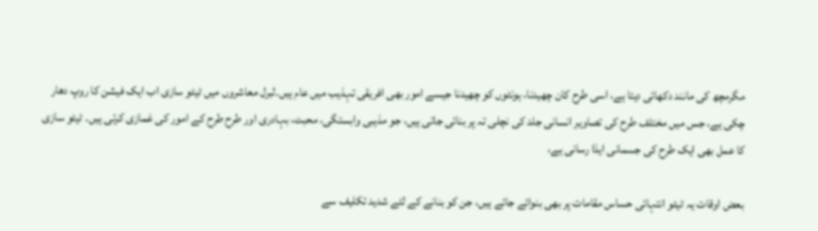مگرمچھ کی مانند دکھائی دیتا ہے، اسی طرح کان چھیدنا، ہونٹوں کو چھیدنا جیسے امور بھی افریقی تہذیب میں عام ہیں۔لبرل معاشروں میں ٹیٹو سازی اب ایک فیشن کا روپ دھار چکی ہے، جس میں مختلف طرح کی تصاویر انسانی جلد کی نچلی تہ پر بنائی جاتی ہیں، جو مذہبی وابستگی، محبت، بہادری اور طرح طرح کے امور کی غمازی کرتی ہیں۔ ٹیٹو سازی کا عمل بھی ایک طرح کی جسمانی ایذا رسانی ہے،

بعض اوقات یہ ٹیٹو انتہائی حساس مقامات پر بھی بنوائے جاتے ہیں، جن کو بنانے کے لئے شدید تکلیف سے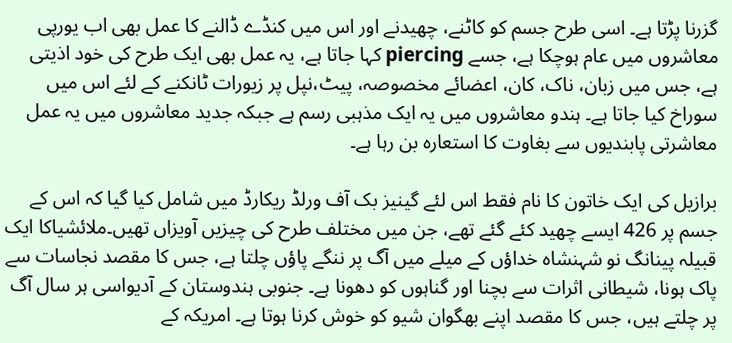گزرنا پڑتا ہے۔ اسی طرح جسم کو کاٹنے، چھیدنے اور اس میں کنڈے ڈالنے کا عمل بھی اب یورپی معاشروں میں عام ہوچکا ہے، جسے piercing کہا جاتا ہے، یہ عمل بھی ایک طرح کی خود اذیتی ہے، جس میں زبان، ناک، کان، اعضائے مخصوصہ، پیٹ،نپل پر زیورات ٹانکنے کے لئے اس میں سوراخ کیا جاتا ہے۔ ہندو معاشروں میں یہ ایک مذہبی رسم ہے جبکہ جدید معاشروں میں یہ عمل معاشرتی پابندیوں سے بغاوت کا استعارہ بن رہا ہے۔

برازیل کی ایک خاتون کا نام فقط اس لئے گینیز بک آف ورلڈ ریکارڈ میں شامل کیا گیا کہ اس کے جسم پر 426 ایسے چھید کئے گئے تھے، جن میں مختلف طرح کی چیزیں آویزاں تھیں۔ملائشیاکا ایک قبیلہ پینانگ نو شہنشاہ خداؤں کے میلے میں آگ پر ننگے پاؤں چلتا ہے، جس کا مقصد نجاسات سے پاک ہونا، شیطانی اثرات سے بچنا اور گناہوں کو دھونا ہے۔ جنوبی ہندوستان کے آدیواسی ہر سال آگ پر چلتے ہیں، جس کا مقصد اپنے بھگوان شیو کو خوش کرنا ہوتا ہے۔ امریکہ کے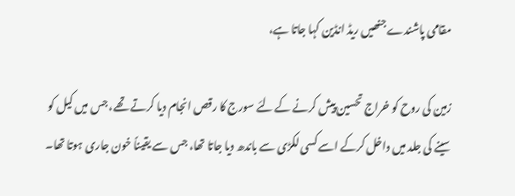مقامی پاشندے جنھیں ریڈ انڈین کہا جاتا ہے،

زمین کی روح کو خراج تحسین پیش کرنے کے لئے سورج کا رقص انجام دیا کرتے تھے، جس میں کیل کو سینے کی جلد میں داخل کرکے اسے کسی لکڑی سے باندھ دیا جاتا تھا، جس سے یقیناً خون جاری ہوتا تھا۔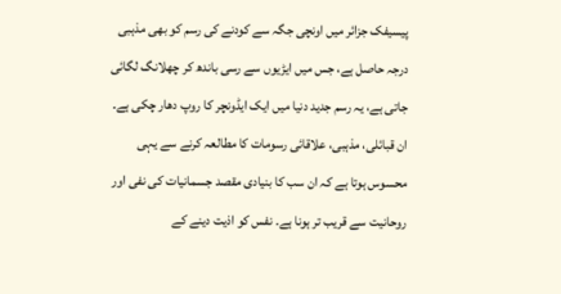پیسیفک جزائر میں اونچی جگہ سے کودنے کی رسم کو بھی مذہبی درجہ حاصل ہے، جس میں ایڑیوں سے رسی باندھ کر چھلانگ لگائی جاتی ہے، یہ رسم جدید دنیا میں ایک ایڈونچر کا روپ دھار چکی ہے۔ ان قبائلی، مذہبی، علاقائی رسومات کا مطالعہ کرنے سے یہی محسوس ہوتا ہے کہ ان سب کا بنیادی مقصد جسمانیات کی نفی اور روحانیت سے قریب تر ہونا ہے۔ نفس کو اذیت دینے کے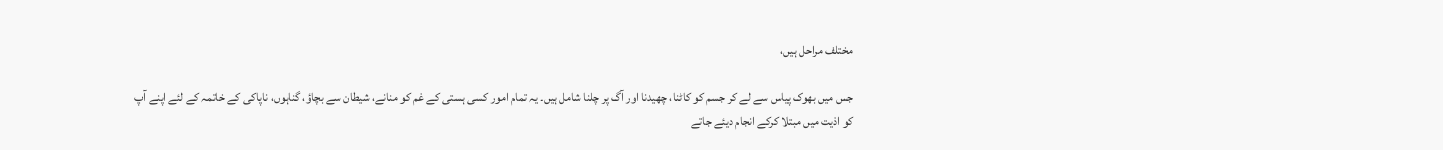مختلف مراحل ہیں،

جس میں بھوک پیاس سے لے کر جسم کو کاٹنا، چھیدنا اور آگ پر چلنا شامل ہیں۔ یہ تمام امور کسی ہستی کے غم کو منانے، شیطان سے بچاؤ، گناہوں، ناپاکی کے خاتمہ کے لئے اپنے آپ کو اذیت میں مبتلا کرکے انجام دیئے جاتے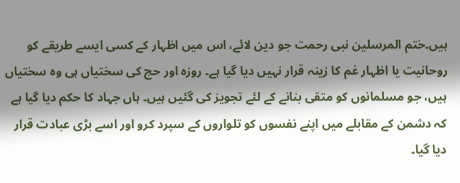ہیں۔ختم المرسلین نبی رحمت جو دین لائے، اس میں اظہار کے کسی ایسے طریقے کو روحانیت یا اظہار غم کا زینہ قرار نہیں دیا گیا ہے۔ روزہ اور حج کی سختیاں ہی وہ سختیاں ہیں، جو مسلمانوں کو متقی بنانے کے لئے تجویز کی گئیں ہیں۔ ہاں جہاد کا حکم دیا گیا ہے کہ دشمن کے مقابلے میں اپنے نفسوں کو تلواروں کے سپرد کرو اور اسے بڑی عبادت قرار دیا گیا۔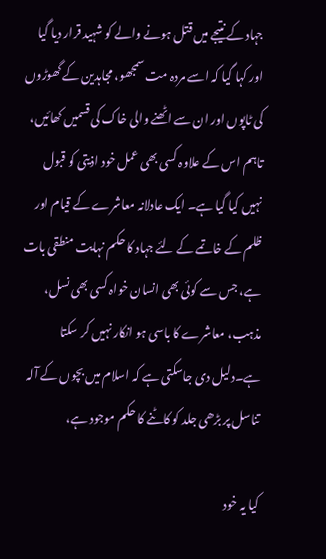جہاد کے نتیجے میں قتل ہونے والے کو شہید قرار دیا گیا اور کہا گیا کہ اسے مردہ مت سمجھو، مجاہدین کے گھوڑوں کی ٹاپوں اور ان سے اٹھنے والی خاک کی قسمیں کھائیں، تاہم اس کے علاوہ کسی بھی عمل خود اذیتی کو قبول نہیں کیا گیا ہے۔ ایک عادلانہ معاشرے کے قیام اور ظلم کے خاتمے کے لئے جہاد کا حکم نہایت منطقی بات ہے، جس سے کوئی بھی انسان خواہ کسی بھی نسل، مذہب، معاشرے کا باسی ہو انکار نہیں کر سکتا ہے۔دلیل دی جاسکتی ہے کہ اسلام میں بچوں کے آلہ تناسل پر بڑھی جلد کو کاٹنے کا حکم موجود ہے،

کیا یہ خود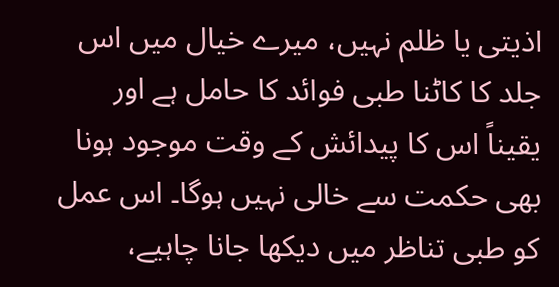اذیتی یا ظلم نہیں، میرے خیال میں اس جلد کا کاٹنا طبی فوائد کا حامل ہے اور یقیناً اس کا پیدائش کے وقت موجود ہونا بھی حکمت سے خالی نہیں ہوگا۔ اس عمل کو طبی تناظر میں دیکھا جانا چاہیے،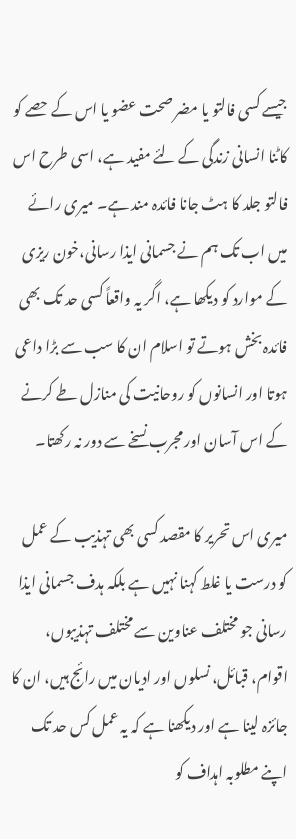جیسے کسی فالتو یا مضر صحت عضو یا اس کے حصے کو کاٹنا انسانی زندگی کے لئے مفید ہے، اسی طرح اس فالتو جلد کا ہٹ جانا فائدہ مند ہے۔ میری رائے میں اب تک ہم نے جسمانی ایذا رسانی،خون ریزی کے موارد کو دیکھا ہے، اگر یہ واقعاً کسی حد تک بھی فائدہ بخش ہوتے تو اسلام ان کا سب سے بڑا داعی ہوتا اور انسانوں کو روحانیت کی منازل طے کرنے کے اس آسان اور مجرب نسخے سے دور نہ رکھتا۔

میری اس تحریر کا مقصد کسی بھی تہذیب کے عمل کو درست یا غلط کہنا نہیں ہے بلکہ ہدف جسمانی ایذا رسانی جو مختلف عناوین سے مختلف تہذیبوں، اقوام، قبائل، نسلوں اور ادیان میں رائج ہیں، ان کا جائزہ لینا ہے اور دیکھنا ہے کہ یہ عمل کس حد تک اپنے مطلوبہ اہداف کو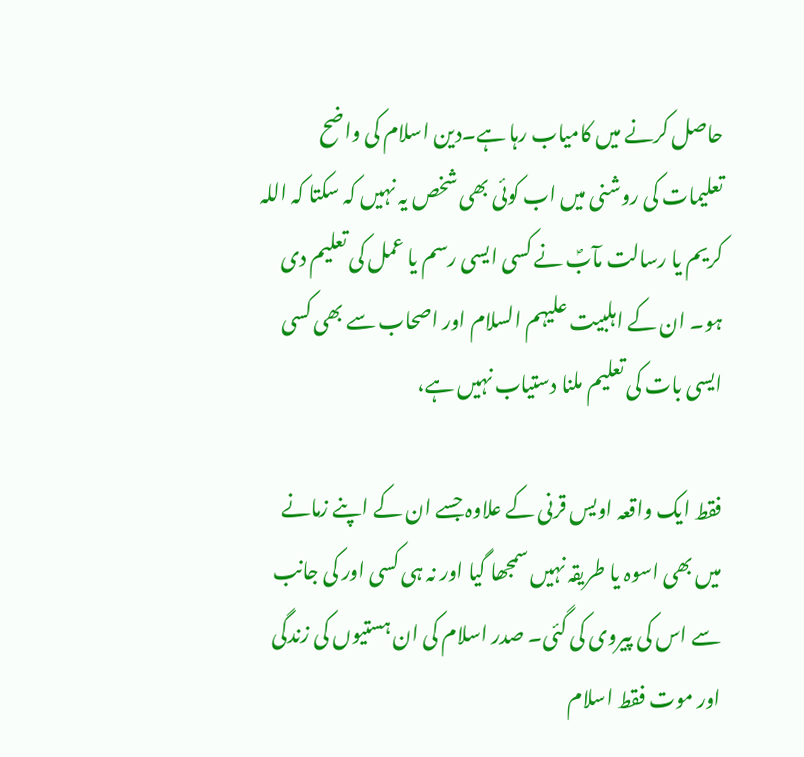حاصل کرنے میں کامیاب رہا ہے۔دین اسلام کی واضح تعلیمات کی روشنی میں اب کوئی بھی شخص یہ نہیں کہ سکتا کہ اللہ کریم یا رسالت مآبؐ نے کسی ایسی رسم یا عمل کی تعلیم دی ہو۔ ان کے اہلبیت علیہم السلام اور اصحاب سے بھی کسی ایسی بات کی تعلیم ملنا دستیاب نہیں ہے،

فقط ایک واقعہ اویس قرنی کے علاوہ جسے ان کے اپنے زمانے میں بھی اسوہ یا طریقہ نہیں سمجھا گیا اور نہ ہی کسی اور کی جانب سے اس کی پیروی کی گئی۔ صدر اسلام کی ان ہستیوں کی زندگی اور موت فقط اسلام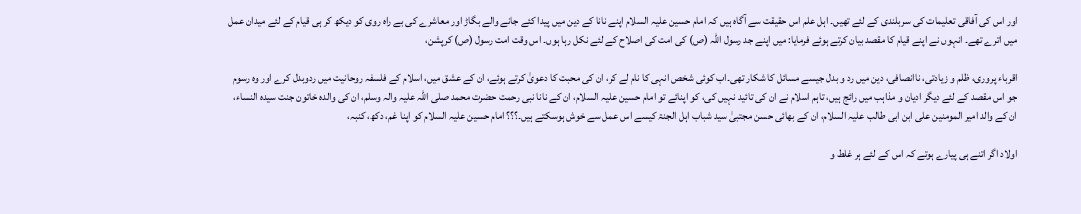اور اس کی آفاقی تعلیمات کی سربلندی کے لئے تھیں۔ اہل علم اس حقیقت سے آگاہ ہیں کہ امام حسین علیہ السلام اپنے نانا کے دین میں پیدا کئے جانے والے بگاڑ اور معاشرے کی بے راہ روی کو دیکھ کر ہی قیام کے لئے میدان عمل میں اترے تھے۔ انہوں نے اپنے قیام کا مقصد بیان کرتے ہوئے فرمایا: میں اپنے جد رسول اللہ (ص) کی امت کی اصلاح کے لئے نکل رہا ہوں۔ اس وقت امت رسول (ص) کرپشن،

اقرباء پروری، ظلم و زیادتی، ناانصافی، دین میں رد و بدل جیسے مسائل کا شکار تھی۔اب کوئی شخص انہی کا نام لے کر، ان کی محبت کا دعویٰ کرتے ہوئے، ان کے عشق میں، اسلام کے فلسفہ روحانیت میں ردوبدل کرے اور وہ رسوم جو اس مقصد کے لئے دیگر ادیان و مذاہب میں رائج ہیں، تاہم اسلام نے ان کی تائید نہیں کی، کو اپنائے تو امام حسین علیہ السلام، ان کے نانا نبی رحمت حضرت محمد صلی اللہ علیہ والہ وسلم، ان کی والدہ خاتون جنت سیدہ النساء، ان کے والد امیر المومنین علی ابن ابی طالب علیہ السلام، ان کے بھائی حسن مجتبیٰ سید شباب اہل الجنۃ کیسے اس عمل سے خوش ہوسکتے ہیں۔؟؟؟ امام حسین علیہ السلام کو اپنا غم، دکھ، کنبہ،

اولاد اگر اتنے ہی پیارے ہوتے کہ اس کے لئے ہر غلط و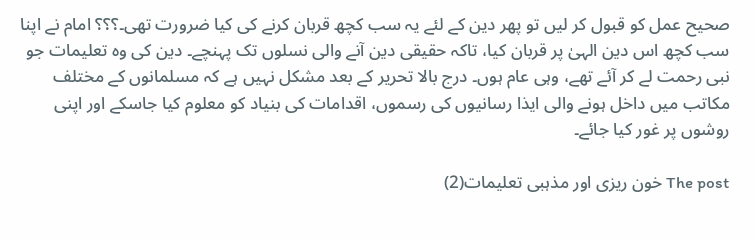صحیح عمل کو قبول کر لیں تو پھر دین کے لئے یہ سب کچھ قربان کرنے کی کیا ضرورت تھی۔؟؟؟ امام نے اپنا سب کچھ اس دین الہیٰ پر قربان کیا، تاکہ حقیقی دین آنے والی نسلوں تک پہنچے۔ دین کی وہ تعلیمات جو نبی رحمت لے کر آئے تھے، وہی عام ہوں۔ درج بالا تحریر کے بعد مشکل نہیں ہے کہ مسلمانوں کے مختلف مکاتب میں داخل ہونے والی ایذا رسانیوں کی رسموں، اقدامات کی بنیاد کو معلوم کیا جاسکے اور اپنی روشوں پر غور کیا جائے۔

The post خون ریزی اور مذہبی تعلیمات(2)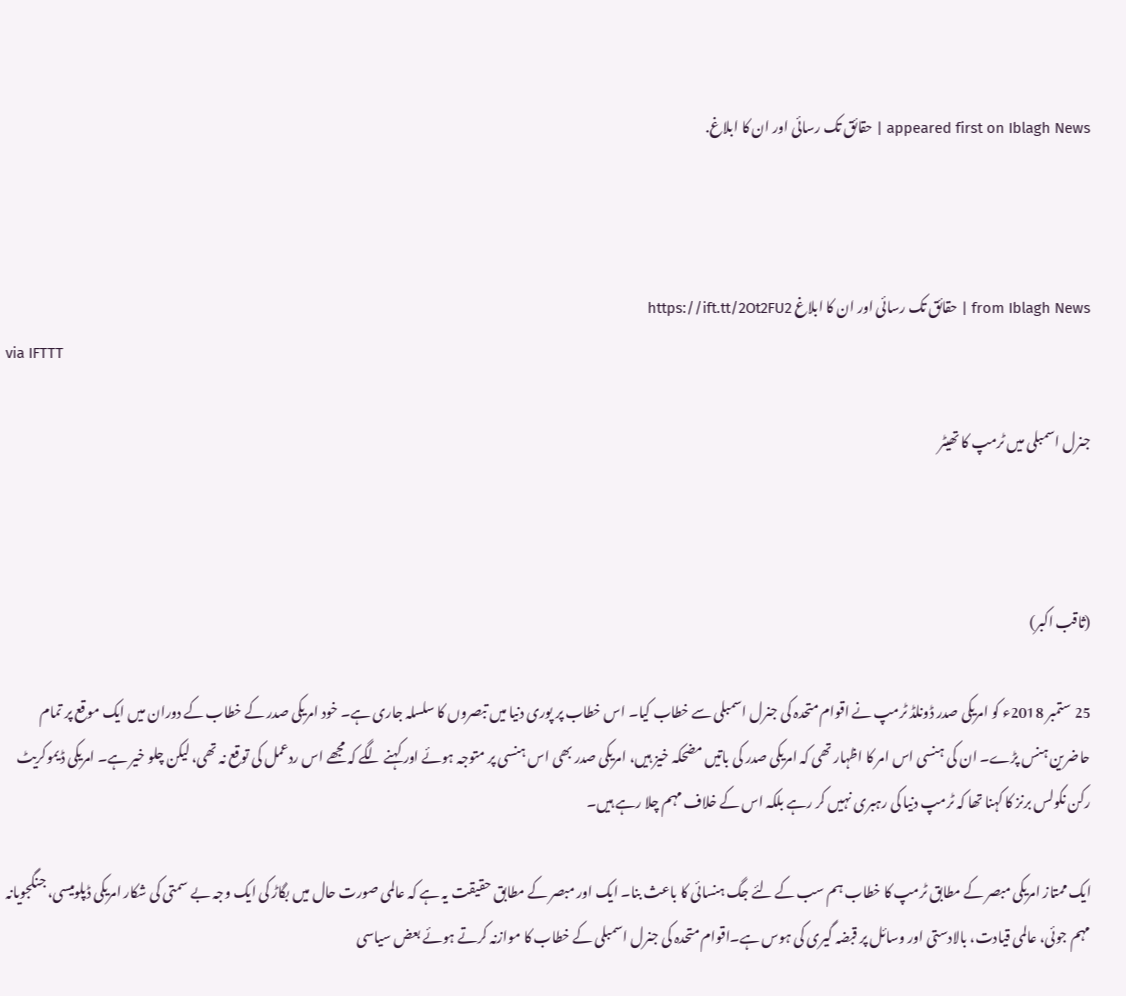appeared first on Iblagh News | حقائق تک رسائی اور ان کا ابلاغ.



from Iblagh News | حقائق تک رسائی اور ان کا ابلاغ https://ift.tt/2Ot2FU2
via IFTTT

جنرل اسمبلی میں ٹرمپ کا تھیٹر



(ثاقب اکبر)

25 ستمبر 2018ء کو امریکی صدر ڈونلڈ ٹرمپ نے اقوام متحدہ کی جنرل اسمبلی سے خطاب کیا۔ اس خطاب پر پوری دنیا میں تبصروں کا سلسلہ جاری ہے۔ خود امریکی صدر کے خطاب کے دوران میں ایک موقع پر تمام حاضرین ہنس پڑے۔ ان کی ہنسی اس امر کا اظہار تھی کہ امریکی صدر کی باتیں مضحکہ خیز ہیں، امریکی صدر بھی اس ہنسی پر متوجہ ہوئے اور کہنے لگے کہ مجھے اس ردعمل کی توقع نہ تھی، لیکن چلو خیر ہے۔ امریکی ڈیموکریٹ رکن نکولس برنز کا کہنا تھا کہ ٹرمپ دنیا کی رہبری نہیں کر رہے بلکہ اس کے خلاف مہم چلا رہے ہیں۔

ایک ممتاز امریکی مبصر کے مطابق ٹرمپ کا خطاب ہم سب کے لئے جگ ہنسائی کا باعث بنا۔ ایک اور مبصر کے مطابق حقیقت یہ ہے کہ عالمی صورت حال میں بگاڑ کی ایک وجہ بے سمتی کی شکار امریکی ڈپلومیسی، جنگجویانہ مہم جوئی، عالمی قیادت، بالادستی اور وسائل پر قبضہ گیری کی ہوس ہے۔اقوام متحدہ کی جنرل اسمبلی کے خطاب کا موازنہ کرتے ہوئے بعض سیاسی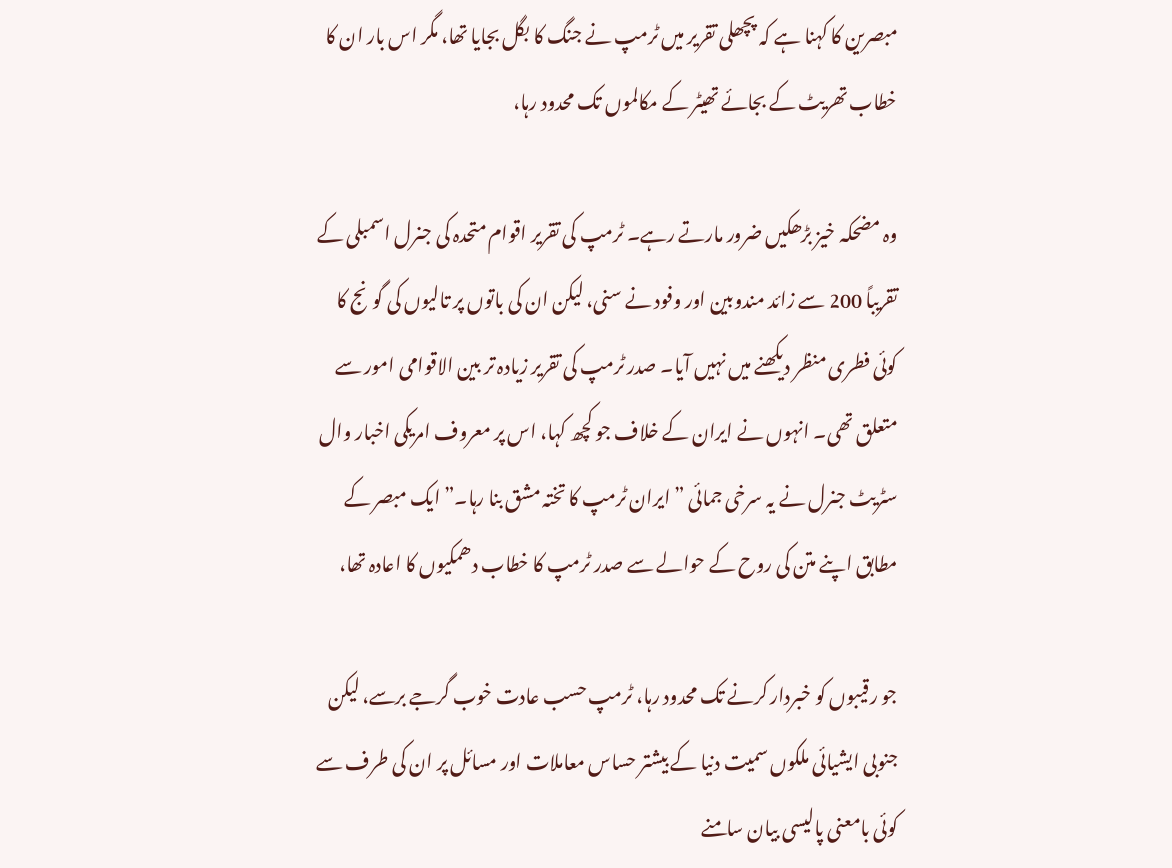مبصرین کا کہنا ہے کہ پچھلی تقریر میں ٹرمپ نے جنگ کا بگل بجایا تھا، مگر اس بار ان کا خطاب تھریٹ کے بجائے تھیٹر کے مکالموں تک محدود رہا،

وہ مضحکہ خیز بڑھکیں ضرور مارتے رہے۔ ٹرمپ کی تقریر اقوام متحدہ کی جنرل اسمبلی کے تقریباً 200 سے زائد مندوبین اور وفود نے سنی، لیکن ان کی باتوں پر تالیوں کی گونج کا کوئی فطری منظر دیکھنے میں نہیں آیا۔ صدر ٹرمپ کی تقریر زیادہ تر بین الاقوامی امور سے متعلق تھی۔ انہوں نے ایران کے خلاف جو کچھ کہا، اس پر معروف امریکی اخبار وال سٹریٹ جنرل نے یہ سرخی جمائی ”ایران ٹرمپ کا تختہ مشق بنا رہا۔” ایک مبصر کے مطابق اپنے متن کی روح کے حوالے سے صدر ٹرمپ کا خطاب دھمکیوں کا اعادہ تھا،

جو رقیبوں کو خبردار کرنے تک محدود رہا، ٹرمپ حسب عادت خوب گرجے برسے، لیکن جنوبی ایشیائی ملکوں سمیت دنیا کے بیشتر حساس معاملات اور مسائل پر ان کی طرف سے کوئی بامعنی پالیسی بیان سامنے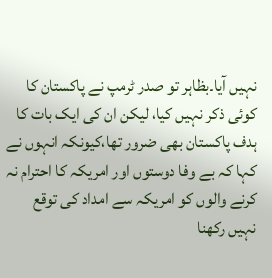نہیں آیا۔بظاہر تو صدر ٹرمپ نے پاکستان کا کوئی ذکر نہیں کیا، لیکن ان کی ایک بات کا ہدف پاکستان بھی ضرور تھا،کیونکہ انہوں نے کہا کہ بے وفا دوستوں اور امریکہ کا احترام نہ کرنے والوں کو امریکہ سے امداد کی توقع نہیں رکھنا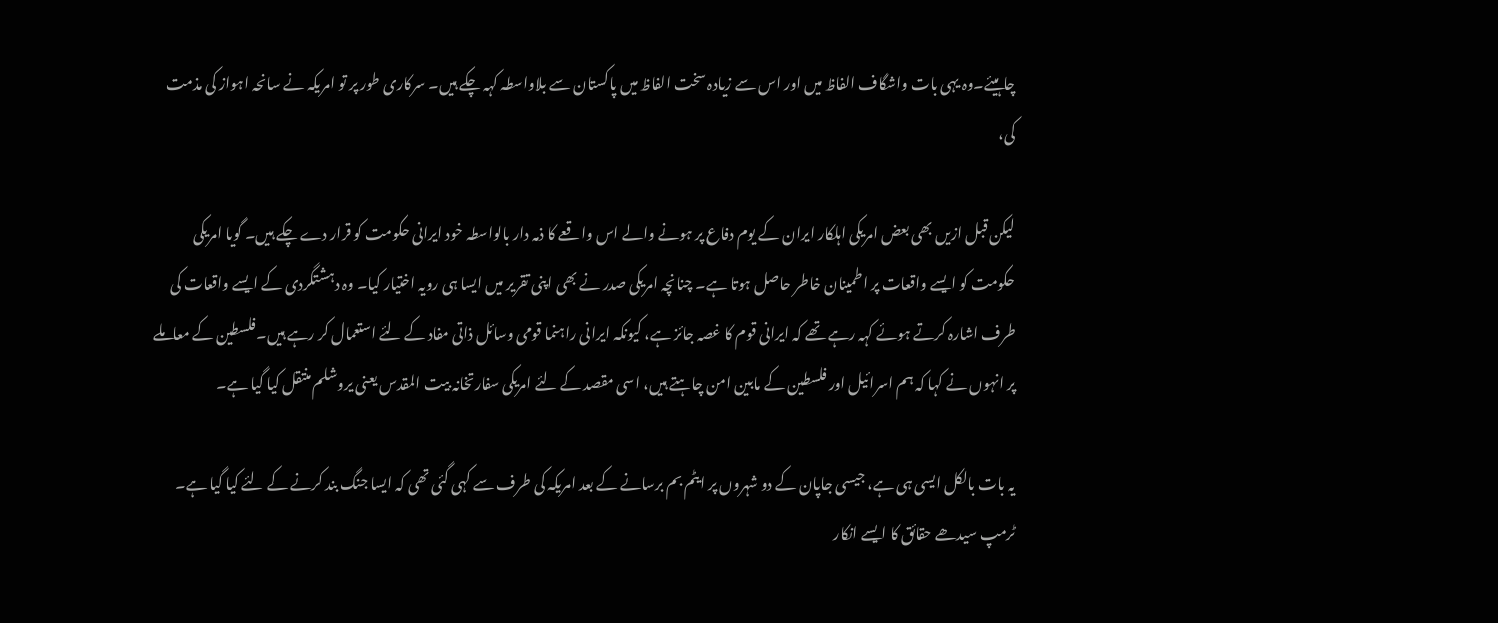چاہیئے۔وہ یہی بات واشگاف الفاظ میں اور اس سے زیادہ سخت الفاظ میں پاکستان سے بلاواسطہ کہہ چکے ہیں۔ سرکاری طور پر تو امریکہ نے سانحہ اہواز کی مذمت کی،

لیکن قبل ازیں بھی بعض امریکی اہلکار ایران کے یوم دفاع پر ہونے والے اس واقعے کا ذمہ دار بالواسطہ خود ایرانی حکومت کو قرار دے چکے ہیں۔ گویا امریکی حکومت کو ایسے واقعات پر اطمینان خاطر حاصل ہوتا ہے۔ چنانچہ امریکی صدر نے بھی اپنی تقریر میں ایسا ہی رویہ اختیار کیا۔ وہ دہشتگردی کے ایسے واقعات کی طرف اشارہ کرتے ہوئے کہہ رہے تھے کہ ایرانی قوم کا غصہ جائز ہے، کیونکہ ایرانی راہنما قومی وسائل ذاتی مفاد کے لئے استعمال کر رہے ہیں۔فلسطین کے معاملے پر انہوں نے کہا کہ ہم اسرائیل اور فلسطین کے مابین امن چاہتے ہیں، اسی مقصد کے لئے امریکی سفارتخانہ بیت المقدس یعنی یروشلم منتقل کیا گیا ہے۔

یہ بات بالکل ایسی ہی ہے، جیسی جاپان کے دو شہروں پر ایٹم بم برسانے کے بعد امریکہ کی طرف سے کہی گئی تھی کہ ایسا جنگ بند کرنے کے لئے کیا گیا ہے۔ ٹرمپ سیدھے حقائق کا ایسے انکار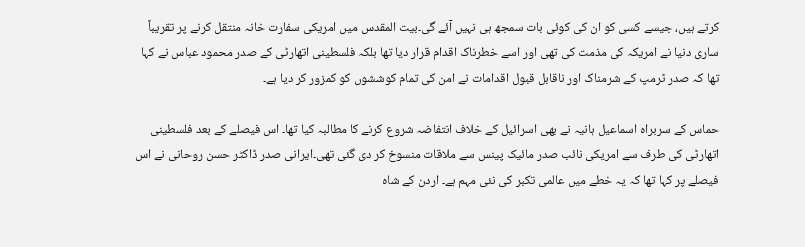کرتے ہیں، جیسے کسی کو ان کی کوئی بات سمجھ ہی نہیں آئے گی۔بیت المقدس میں امریکی سفارت خانہ منتقل کرنے پر تقریباً ساری دنیا نے امریکہ کی مذمت کی تھی اور اسے خطرناک اقدام قرار دیا تھا بلکہ فلسطینی اتھارٹی کے صدر محمود عباس نے کہا تھا کہ صدر ٹرمپ کے شرمناک اور ناقابل قبول اقدامات نے امن کی تمام کوششوں کو کمزور کر دیا ہے۔

حماس کے سربراہ اسماعیل ہانیہ نے بھی اسرائیل کے خلاف انتفاضہ شروع کرنے کا مطالبہ کیا تھا۔ اس فیصلے کے بعد فلسطینی اتھارٹی کی طرف سے امریکی نائب صدر مائیک پینس سے ملاقات منسوخ کر دی گئی تھی۔ایرانی صدر ڈاکٹر حسن روحانی نے اس فیصلے پر کہا تھا کہ یہ خطے میں عالمی تکبر کی نئی مہم ہے۔ اردن کے شاہ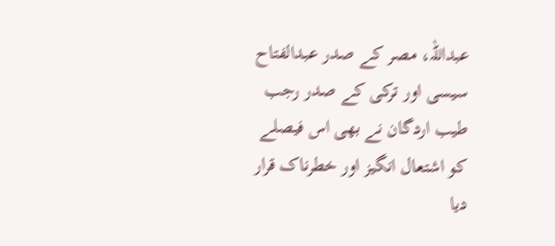عبداللہ، مصر کے صدر عبدالفتاح سیسی اور ترکی کے صدر رجب طیب اردگان نے بھی اس فیصلے کو اشتعال انگیز اور خطرناک قرار دیا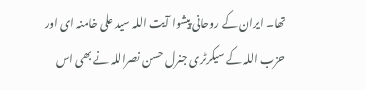تھا۔ ایران کے روحانی پیشوا آیت اللہ سید علی خامنہ ای اور حزب اللہ کے سیکرٹری جنرل حسن نصراللہ نے بھی اس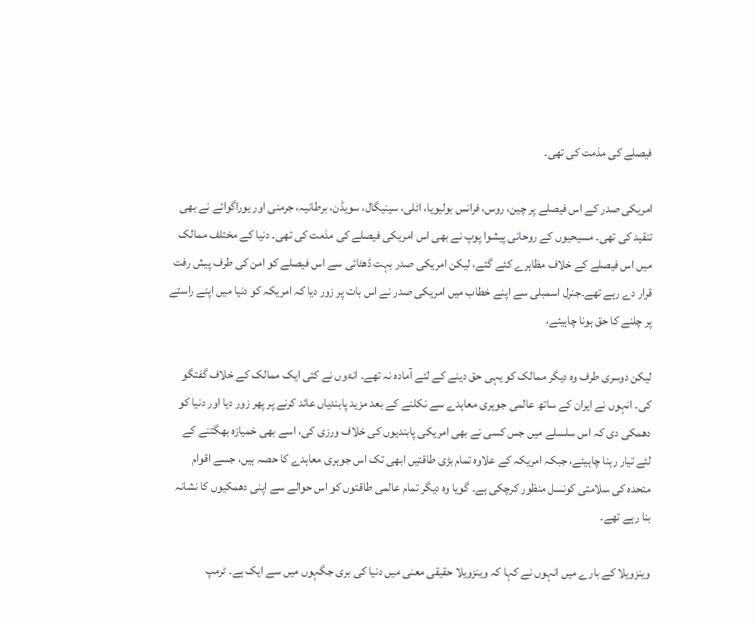فیصلے کی مذمت کی تھی۔

امریکی صدر کے اس فیصلے پر چین، روس، فرانس بولیویا، اٹلی، سینیگال، سویڈن، برطانیہ، جرمنی اور یوراگوائے نے بھی تنقید کی تھی۔ مسیحیوں کے روحانی پیشوا پوپ نے بھی اس امریکی فیصلے کی مذمت کی تھی۔ دنیا کے مختلف ممالک میں اس فیصلے کے خلاف مظاہرے کئے گئے، لیکن امریکی صدر بہت ڈھٹائی سے اس فیصلے کو امن کی طرف پیش رفت قرار دے رہے تھے۔جنرل اسمبلی سے اپنے خطاب میں امریکی صدر نے اس بات پر زور دیا کہ امریکہ کو دنیا میں اپنے راستے پر چلنے کا حق ہونا چاہیئے،

لیکن دوسری طرف وہ دیگر ممالک کو یہی حق دینے کے لئے آمادہ نہ تھے۔ انۃوں نے کئی ایک ممالک کے خلاف گفتگو کی۔ انہوں نے ایران کے ساتھ عالمی جوہری معاہدے سے نکلنے کے بعد مزید پابندیاں عائد کرنے پر پھر زور دیا اور دنیا کو دھمکی دی کہ اس سلسلے میں جس کسی نے بھی امریکی پابندیوں کی خلاف ورزی کی، اسے بھی خمیازہ بھگتنے کے لئے تیار رہنا چاہیئے، جبکہ امریکہ کے علاوہ تمام بڑی طاقتیں ابھی تک اس جوہری معاہدے کا حصہ ہیں، جسے اقوام متحدہ کی سلامتی کونسل منظور کرچکی ہے۔ گویا وہ دیگر تمام عالمی طاقتوں کو اس حوالے سے اپنی دھمکیوں کا نشانہ بنا رہے تھے۔

وینزویلا کے بارے میں انہوں نے کہا کہ وینزویلا حقیقی معنی میں دنیا کی بری جگہوں میں سے ایک ہے۔ ٹرمپ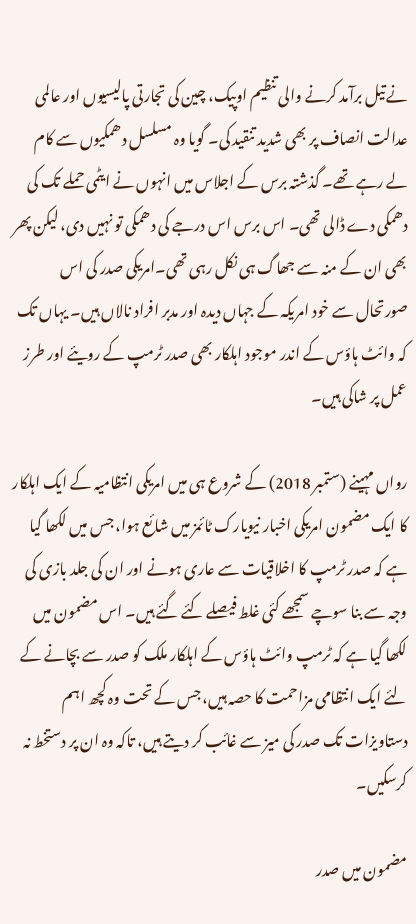نے تیل برآمد کرنے والی تنظیم اوپیک، چین کی تجارتی پالیسیوں اور عالمی عدالت انصاف پر بھی شدید تنقید کی۔ گویا وہ مسلسل دھمکیوں سے کام لے رہے تھے۔ گذشتہ برس کے اجلاس میں انہوں نے ایٹمی حملے تک کی دھمکی دے ڈالی تھی۔ اس برس اس درجے کی دھمکی تو نہیں دی، لیکن پھر بھی ان کے منہ سے جھاگ ہی نکل رہی تھی۔امریکی صدر کی اس صورتحال سے خود امریکہ کے جہاں دیدہ اور مدبر افراد نالاں ہیں۔ یہاں تک کہ وائٹ ہاؤس کے اندر موجود اہلکار بھی صدر ٹرمپ کے رویئے اور طرز عمل پر شاکی ہیں۔

رواں مہینے (ستمبر 2018) کے شروع ہی میں امریکی انتظامیہ کے ایک اہلکار کا ایک مضمون امریکی اخبار نیویارک ٹائمز میں شائع ہوا، جس میں لکھا گیا ہے کہ صدر ٹرمپ کا اخلاقیات سے عاری ہونے اور ان کی جلد بازی کی وجہ سے بنا سوچے سمجھے کئی غلط فیصلے کئے گئے ہیں۔ اس مضمون میں لکھا گیا ہے کہ ٹرمپ وائٹ ہاؤس کے اہلکار ملک کو صدر سے بچانے کے لئے ایک انتظامی مزاحمت کا حصہ ہیں، جس کے تحت وہ کچھ اہم دستاویزات تک صدر کی میز سے غائب کر دیتے ہیں، تاکہ وہ ان پر دستخط نہ کرسکیں۔

مضمون میں صدر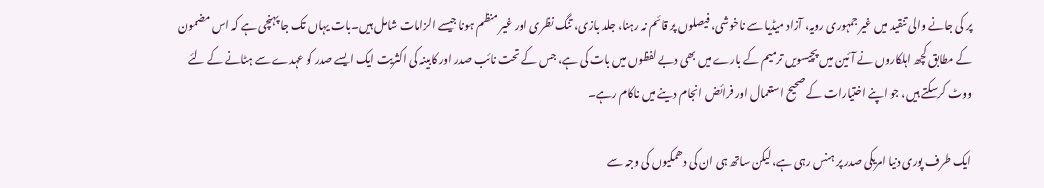پر کی جانے والی تنقید میں غیر جمہوری رویہ، آزاد میڈیا سے ناخوشی، فیصلوں پر قائم نہ رہنا، جلد بازی، تنگ نظری اور غیر منظم ہونا جیسے الزامات شامل ہیں۔بات یہاں تک جا پہنچی ہے کہ اس مضمون کے مطابق کچھ اہلکاروں نے آئین میں پچیسویں ترمیم کے بارے میں بھی دبے لفظوں میں بات کی ہے، جس کے تحت نائب صدر اور کابینہ کی اکثریت ایک ایسے صدر کو عہدے سے ہٹانے کے لئے ووٹ کرسکتے ہیں، جو اپنے اختیارات کے صحیح استعمال اور فرائض انجام دینے میں ناکام رہے۔

ایک طرف پوری دنیا امریکی صدر پر ہنس رہی ہے، لیکن ساتھ ہی ان کی دھمکیوں کی وجہ سے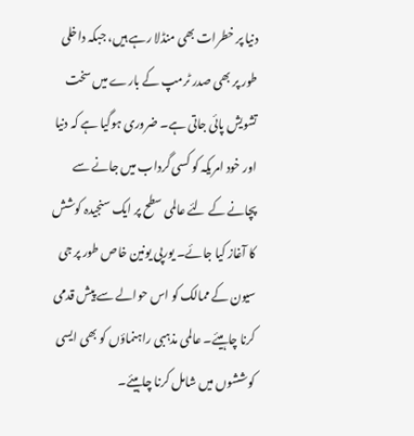دنیا پر خطرات بھی منڈلا رہے ہیں، جبکہ داخلی طور پر بھی صدر ٹرمپ کے بارے میں سخت تشویش پائی جاتی ہے۔ ضروری ہوگیا ہے کہ دنیا اور خود امریکہ کو کسی گرداب میں جانے سے پچانے کے لئے عالمی سطح پر ایک سنجیدہ کوشش کا آغاز کیا جائے۔ یورپی یونین خاص طور پر جی سیون کے ممالک کو اس حوالے سے پیش قدمی کرنا چاہیئے۔ عالمی مذہبی راہنماؤں کو بھی ایسی کوششوں میں شامل کرنا چاہیئے۔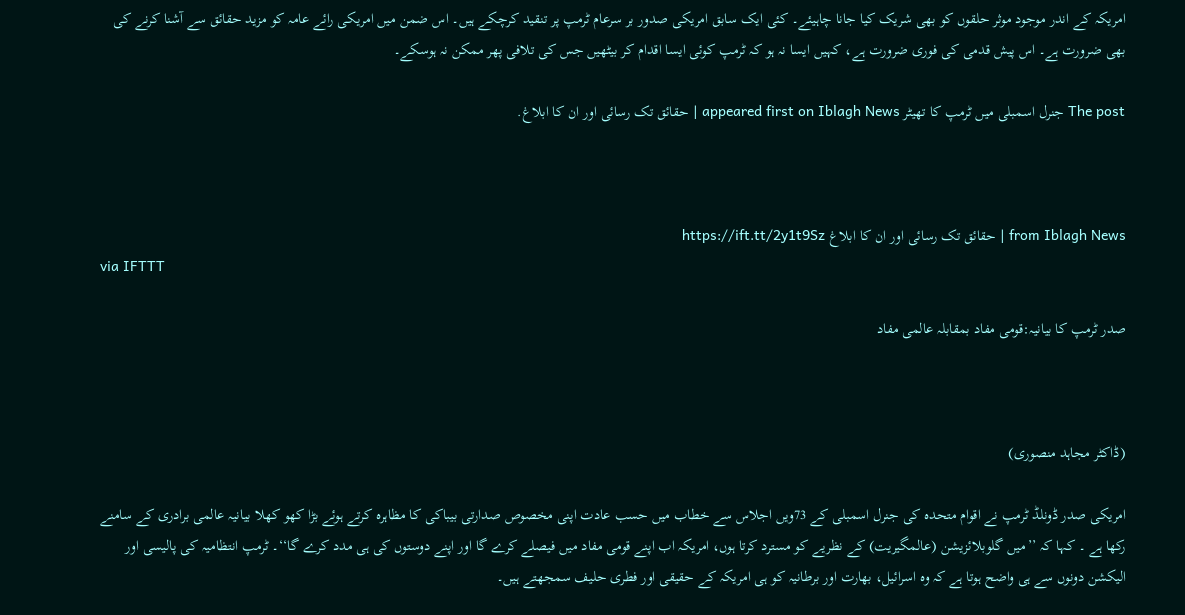امریکہ کے اندر موجود موثر حلقوں کو بھی شریک کیا جانا چاہیئے۔ کئی ایک سابق امریکی صدور بر سرعام ٹرمپ پر تنقید کرچکے ہیں۔ اس ضمن میں امریکی رائے عامہ کو مزید حقائق سے آشنا کرنے کی بھی ضرورت ہے۔ اس پیش قدمی کی فوری ضرورت ہے، کہیں ایسا نہ ہو کہ ٹرمپ کوئی ایسا اقدام کر بیٹھیں جس کی تلافی پھر ممکن نہ ہوسکے۔

The post جنرل اسمبلی میں ٹرمپ کا تھیٹر appeared first on Iblagh News | حقائق تک رسائی اور ان کا ابلاغ.



from Iblagh News | حقائق تک رسائی اور ان کا ابلاغ https://ift.tt/2y1t9Sz
via IFTTT

صدر ٹرمپ کا بیانیہ:قومی مفاد بمقابلہ عالمی مفاد



(ڈاکٹر مجاہد منصوری)

امریکی صدر ڈونلڈ ٹرمپ نے اقوام متحدہ کی جنرل اسمبلی کے 73ویں اجلاس سے خطاب میں حسب عادت اپنی مخصوص صدارتی بیباکی کا مظاہرہ کرتے ہوئے بڑا کھو کھلا بیانیہ عالمی برادری کے سامنے رکھا ہے ۔ کہا کہ ’’میں گلوبلائزیشن (عالمگیریت) کے نظریے کو مسترد کرتا ہوں، امریکہ اب اپنے قومی مفاد میں فیصلے کرے گا اور اپنے دوستوں کی ہی مدد کرے گا‘‘۔ ٹرمپ انتظامیہ کی پالیسی اور الیکشن دونوں سے ہی واضح ہوتا ہے کہ وہ اسرائیل، بھارت اور برطانیہ کو ہی امریکہ کے حقیقی اور فطری حلیف سمجھتے ہیں۔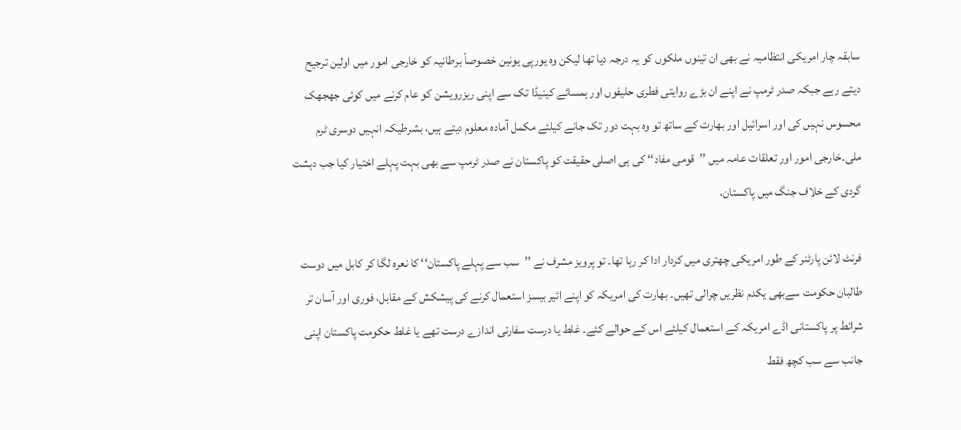سابقہ چار امریکی انتظامیہ نے بھی ان تینوں ملکوں کو یہ درجہ دیا تھا لیکن وہ یورپی یونین خصوصاً برطانیہ کو خارجی امور میں اولین ترجیح دیتے رہے جبکہ صدر ٹرمپ نے اپنے ان بڑے روایتی فطری حلیفوں اور ہمسائے کینیڈا تک سے اپنی ریزرویشن کو عام کرنے میں کوئی جھجھک محسوس نہیں کی اور اسرائیل اور بھارت کے ساتھ تو وہ بہت دور تک جانے کیلئے مکمل آمادہ معلوم دیتے ہیں، بشرطیکہ انہیں دوسری ٹرم ملی۔خارجی امور اور تعلقات عامہ میں ’’قومی مفاد‘‘ کی ہی اصلی حقیقت کو پاکستان نے صدر ٹرمپ سے بھی بہت پہلے اختیار کیا جب دہشت گردی کے خلاف جنگ میں پاکستان،

فرنٹ لائن پارٹنر کے طور امریکی چھتری میں کردار ادا کر رہا تھا۔ تو پرویز مشرف نے ’’سب سے پہلے پاکستان‘‘ کا نعرہ لگا کر کابل میں دوست طالبان حکومت سےبھی یکدم نظریں چرالی تھیں۔ بھارت کی امریکہ کو اپنے ائیر بیسز استعمال کرنے کی پیشکش کے مقابل، فوری اور آسان تر شرائط پر پاکستانی اڈے امریکہ کے استعمال کیلئے اس کے حوالے کئے۔ غلط یا درست سفارتی اندازے درست تھے یا غلط حکومت پاکستان اپنی جانب سے سب کچھ فقط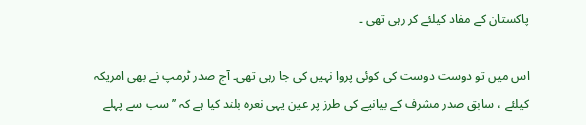پاکستان کے مفاد کیلئے کر رہی تھی ۔

اس میں تو دوست دوست کی کوئی پروا نہیں کی جا رہی تھی۔ آج صدر ٹرمپ نے بھی امریکہ کیلئے ، سابق صدر مشرف کے بیانیے کی طرز پر عین یہی نعرہ بلند کیا ہے کہ ’’سب سے پہلے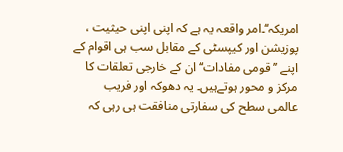امریکہ‘‘۔امر واقعہ یہ ہے کہ اپنی اپنی حیثیت ، پوزیشن اور کیپسٹی کے مقابل سب ہی اقوام کے اپنے ’’قومی مفادات‘‘ ان کے خارجی تعلقات کا مرکز و محور ہوتےہیں۔ یہ دھوکہ اور فریب عالمی سطح کی سفارتی منافقت ہی رہی کہ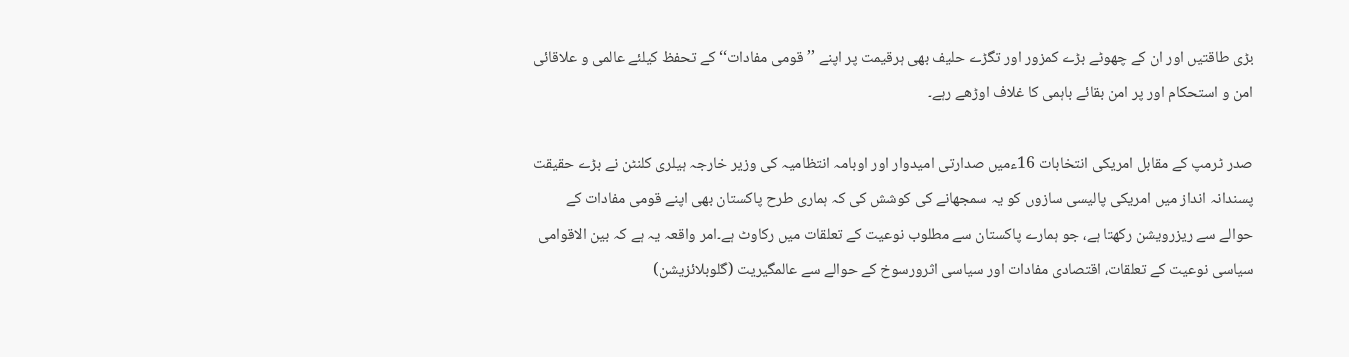بڑی طاقتیں اور ان کے چھوٹے بڑے کمزور اور تگڑے حلیف بھی ہرقیمت پر اپنے ’’قومی مفادات‘‘ کے تحفظ کیلئے عالمی و علاقائی امن و استحکام اور پر امن بقائے باہمی کا غلاف اوڑھے رہے۔

صدر ٹرمپ کے مقابل امریکی انتخابات 16ءمیں صدارتی امیدوار اور اوبامہ انتظامیہ کی وزیر خارجہ ہیلری کلنٹن نے بڑے حقیقت پسندانہ انداز میں امریکی پالیسی سازوں کو یہ سمجھانے کی کوشش کی کہ ہماری طرح پاکستان بھی اپنے قومی مفادات کے حوالے سے ریزرویشن رکھتا ہے، جو ہمارے پاکستان سے مطلوب نوعیت کے تعلقات میں رکاوٹ ہے۔امر واقعہ یہ ہے کہ بین الاقوامی سیاسی نوعیت کے تعلقات، اقتصادی مفادات اور سیاسی اثرورسوخ کے حوالے سے عالمگیریت (گلوبلائزیشن)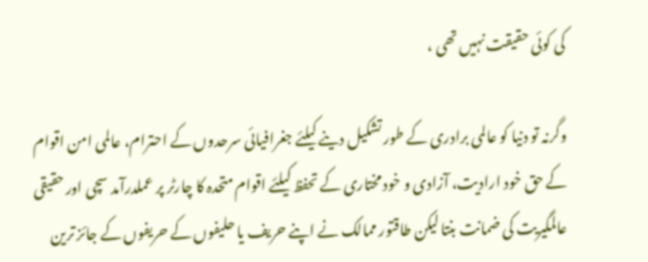کی کوئی حقیقت نہیں تھی ،

وگرنہ تو دنیا کو عالمی برادری کے طور تشکیل دینے کیلئے جغرافیائی سرحدوں کے احترام، عالمی امن اقوام کے حق خود ارادیت، آزادی و خود مختاری کے تحفظ کیلئے اقوام متحدہ کا چارٹر پر عملدرآمد سچی اور حقیقی عالمگیریت کی ضمانت بنتا لیکن طاقتور ممالک نے اپنے حریف یا حلیفوں کے حریفوں کے جائز ترین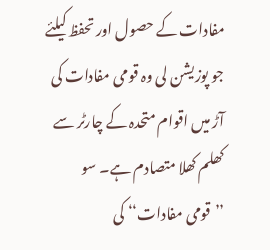مفادات کے حصول اور تحفظ کیلئے جو پوزیشن لی وہ قومی مفادات کی آڑ میں اقوام متحدہ کے چارٹر سے کھلم کھلا متصادم ہے۔ سو ’’قومی مفادات‘‘ کی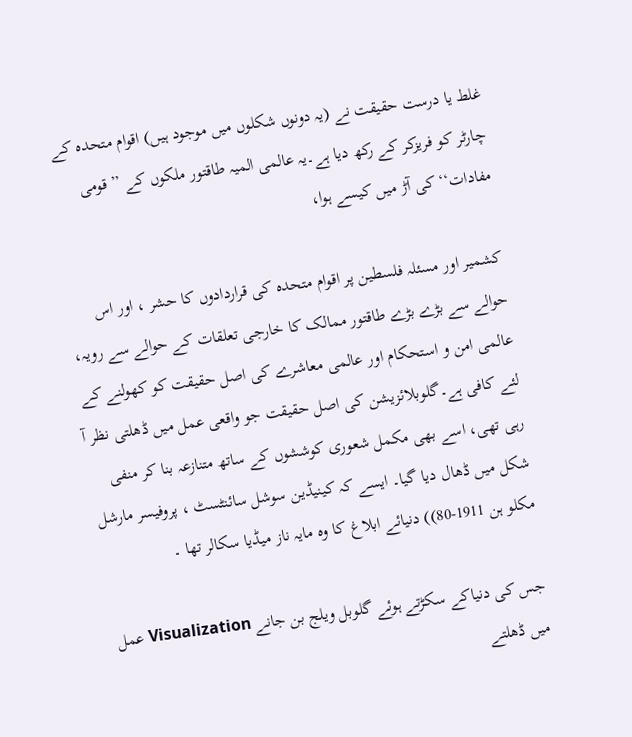غلط یا درست حقیقت نے (یہ دونوں شکلوں میں موجود ہیں) اقوام متحدہ کے چارٹر کو فریزکر کے رکھ دیا ہے۔یہ عالمی المیہ طاقتور ملکوں کے ’’قومی مفادات‘‘ کی آڑ میں کیسے ہوا،

کشمیر اور مسئلہ فلسطین پر اقوام متحدہ کی قراردادوں کا حشر ، اور اس حوالے سے بڑے بڑے طاقتور ممالک کا خارجی تعلقات کے حوالے سے رویہ، عالمی امن و استحکام اور عالمی معاشرے کی اصل حقیقت کو کھولنے کے لئے کافی ہے۔گلوبلائزیشن کی اصل حقیقت جو واقعی عمل میں ڈھلتی نظر آ رہی تھی، اسے بھی مکمل شعوری کوششوں کے ساتھ متنازعہ بنا کر منفی شکل میں ڈھال دیا گیا۔ ایسے کہ کینیڈین سوشل سائنٹسٹ ، پروفیسر مارشل مکلو ہن 1911-80)) دنیائے ابلاغ کا وہ مایہ ناز میڈیا سکالر تھا ۔

جس کی دنیاکے سکڑتے ہوئے گلوبل ویلج بن جانے Visualization عمل میں ڈھلتے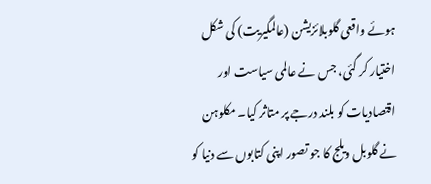ہوئے واقعی گلوبلائزیشن (عالمگیریت) کی شکل اختیار کر گئی، جس نے عالمی سیاست اور اقتصادیات کو بلند درجے پر متاثر کیا۔ مکلوہن نے گلوبل ویلج کا جو تصور اپنی کتابوں سے دنیا کو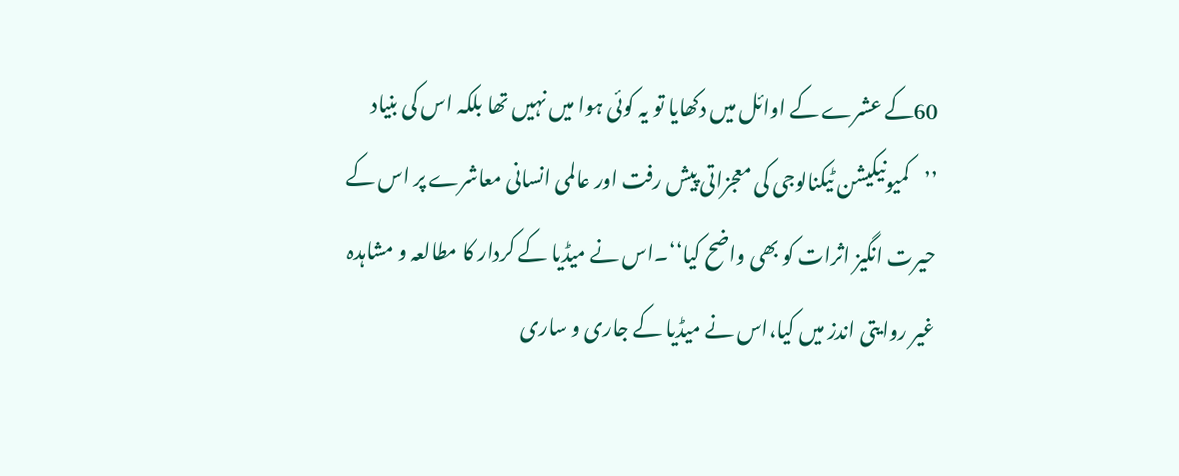60کے عشرے کے اوائل میں دکھایا تو یہ کوئی ہوا میں نہیں تھا بلکہ اس کی بنیاد ’’کمیونیکیشن ٹیکنالوجی کی معجزاتی پیش رفت اور عالمی انسانی معاشرے پر اس کے حیرت انگیز اثرات کو بھی واضح کیا‘‘۔اس نے میڈیا کے کردار کا مطالعہ و مشاہدہ غیر روایتی اندز میں کیا،اس نے میڈیا کے جاری و ساری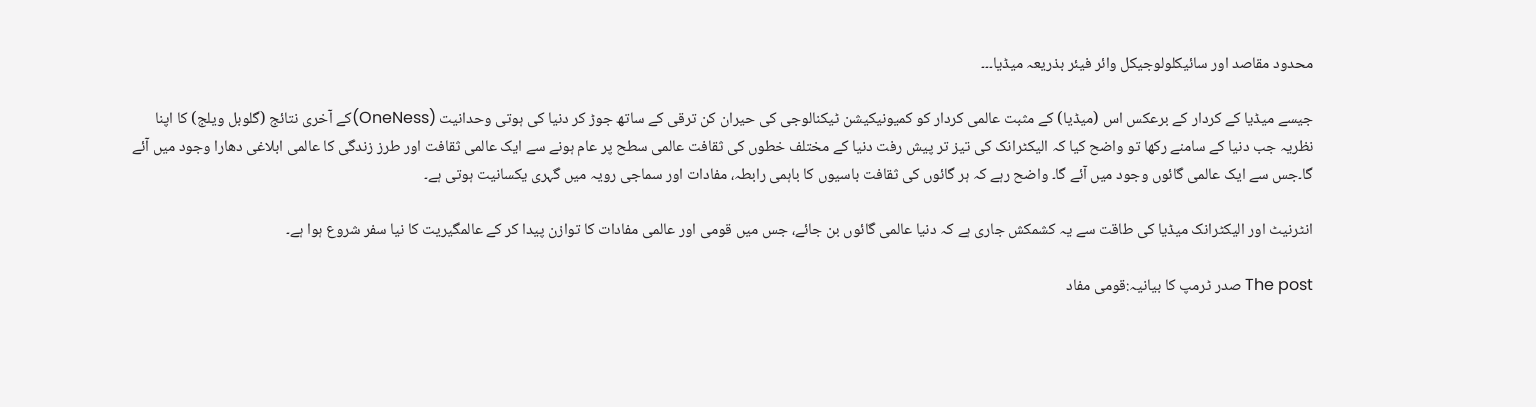محدود مقاصد اور سائیکلولوجیکل وائر فیئر بذریعہ میڈیا۔۔۔

جیسے میڈیا کے کردار کے برعکس اس (میڈیا) کے مثبت عالمی کردار کو کمیونیکیشن ٹیکنالوجی کی حیران کن ترقی کے ساتھ جوڑ کر دنیا کی ہوتی وحدانیت (OneNess)کے آخری نتائج (گلوبل ویلج) کا اپنا نظریہ جب دنیا کے سامنے رکھا تو واضح کیا کہ الیکٹرانک کی تیز تر پیش رفت دنیا کے مختلف خطوں کی ثقافت عالمی سطح پر عام ہونے سے ایک عالمی ثقافت اور طرز زندگی کا عالمی ابلاغی دھارا وجود میں آئے گا۔جس سے ایک عالمی گائوں وجود میں آئے گا۔ واضح رہے کہ ہر گائوں کی ثقافت باسیوں کا باہمی رابطہ، مفادات اور سماجی رویہ میں گہری یکسانیت ہوتی ہے۔

انٹرنیٹ اور الیکٹرانک میڈیا کی طاقت سے یہ کشمکش جاری ہے کہ دنیا عالمی گائوں بن جائے، جس میں قومی اور عالمی مفادات کا توازن پیدا کر کے عالمگیریت کا نیا سفر شروع ہوا ہے۔

The post صدر ٹرمپ کا بیانیہ:قومی مفاد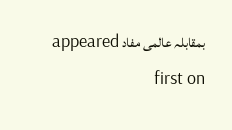بمقابلہ عالمی مفاد appeared first on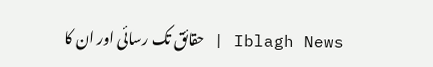Iblagh News | حقائق تک رسائی اور ان کا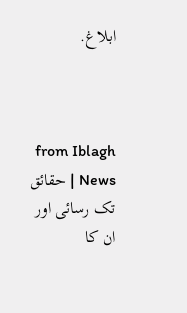ابلاغ.



from Iblagh News | حقائق تک رسائی اور ان کا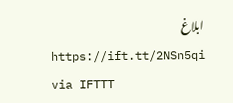ابلاغ https://ift.tt/2NSn5qi
via IFTTT